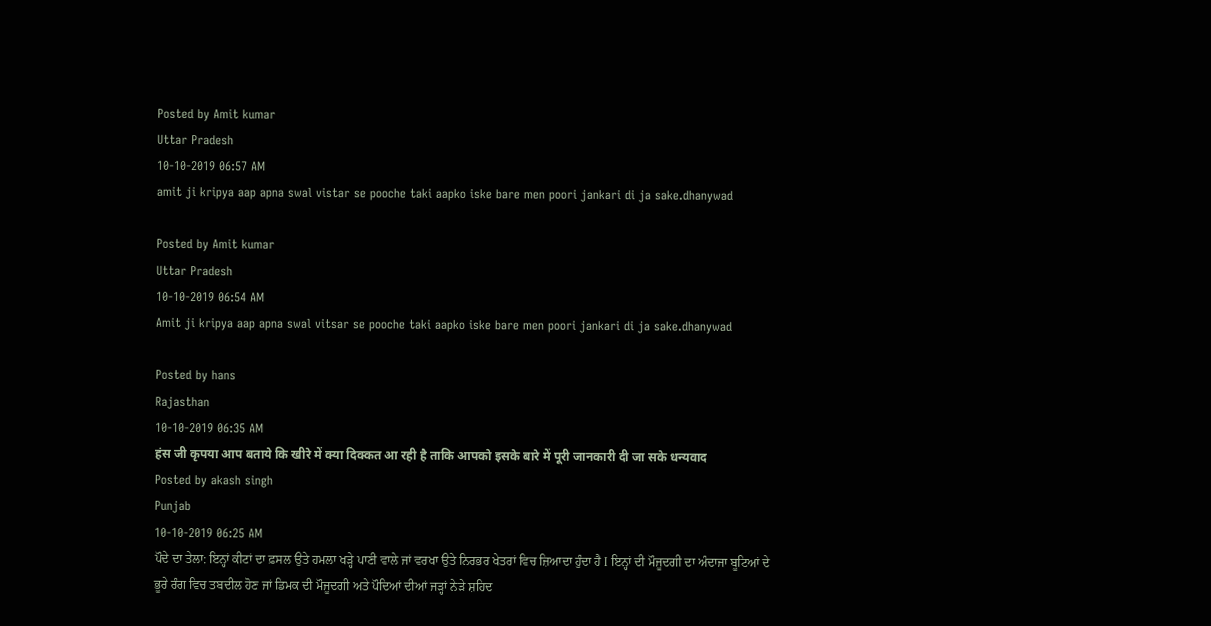Posted by Amit kumar
Uttar Pradesh
10-10-2019 06:57 AM
amit ji kripya aap apna swal vistar se pooche taki aapko iske bare men poori jankari di ja sake.dhanywad

Posted by Amit kumar
Uttar Pradesh
10-10-2019 06:54 AM
Amit ji kripya aap apna swal vitsar se pooche taki aapko iske bare men poori jankari di ja sake.dhanywad

Posted by hans
Rajasthan
10-10-2019 06:35 AM
हंस जी कृपया आप बताये कि खीरे में क्या दिक्कत आ रही है ताकि आपको इसके बारे में पूरी जानकारी दी जा सके धन्यवाद
Posted by akash singh
Punjab
10-10-2019 06:25 AM
ਪੌਦੇ ਦਾ ਤੇਲਾ: ਇਨ੍ਹਾਂ ਕੀਟਾਂ ਦਾ ਫ਼ਸਲ ਉਤੇ ਹਮਲਾ ਖੜ੍ਹੇ ਪਾਣੀ ਵਾਲੇ ਜਾਂ ਵਰਖਾ ਉਤੇ ਨਿਰਭਰ ਖੇਤਰਾਂ ਵਿਚ ਜ਼ਿਆਦਾ ਹੁੰਦਾ ਹੈ I ਇਨ੍ਹਾਂ ਦੀ ਮੌਜੂਦਗੀ ਦਾ ਅੰਦਾਜਾ ਬੂਟਿਆਂ ਦੇ ਭੂਰੇ ਰੰਗ ਵਿਚ ਤਬਦੀਲ ਹੋਣ ਜਾਂ ਡਿਮਕ ਦੀ ਮੌਜੂਦਗੀ ਅਤੇ ਪੌਦਿਆਂ ਦੀਆਂ ਜੜ੍ਹਾਂ ਨੇੜੇ ਸ਼ਹਿਦ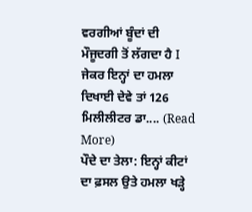ਵਰਗੀਆਂ ਬੂੰਦਾਂ ਦੀ ਮੌਜੂਦਗੀ ਤੋਂ ਲੱਗਦਾ ਹੈ I
ਜੇਕਰ ਇਨ੍ਹਾਂ ਦਾ ਹਮਲਾ ਦਿਖਾਈ ਦੇਵੇ ਤਾਂ 126 ਮਿਲੀਲੀਟਰ ਡਾ.... (Read More)
ਪੌਦੇ ਦਾ ਤੇਲਾ: ਇਨ੍ਹਾਂ ਕੀਟਾਂ ਦਾ ਫ਼ਸਲ ਉਤੇ ਹਮਲਾ ਖੜ੍ਹੇ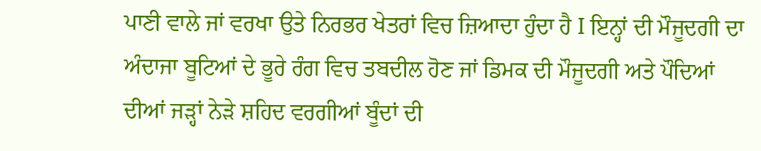ਪਾਣੀ ਵਾਲੇ ਜਾਂ ਵਰਖਾ ਉਤੇ ਨਿਰਭਰ ਖੇਤਰਾਂ ਵਿਚ ਜ਼ਿਆਦਾ ਹੁੰਦਾ ਹੈ I ਇਨ੍ਹਾਂ ਦੀ ਮੌਜੂਦਗੀ ਦਾ ਅੰਦਾਜਾ ਬੂਟਿਆਂ ਦੇ ਭੂਰੇ ਰੰਗ ਵਿਚ ਤਬਦੀਲ ਹੋਣ ਜਾਂ ਡਿਮਕ ਦੀ ਮੌਜੂਦਗੀ ਅਤੇ ਪੌਦਿਆਂ ਦੀਆਂ ਜੜ੍ਹਾਂ ਨੇੜੇ ਸ਼ਹਿਦ ਵਰਗੀਆਂ ਬੂੰਦਾਂ ਦੀ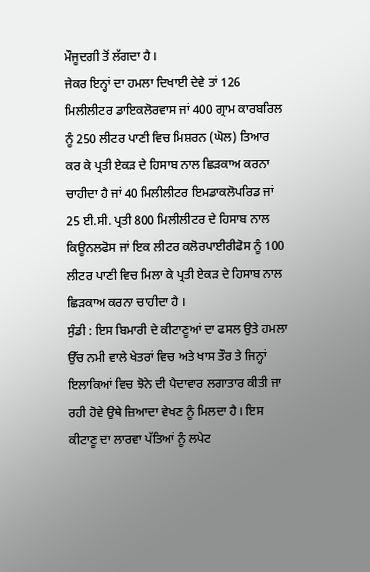ਮੌਜੂਦਗੀ ਤੋਂ ਲੱਗਦਾ ਹੈ I
ਜੇਕਰ ਇਨ੍ਹਾਂ ਦਾ ਹਮਲਾ ਦਿਖਾਈ ਦੇਵੇ ਤਾਂ 126 ਮਿਲੀਲੀਟਰ ਡਾਇਕਲੋਰਵਾਸ ਜਾਂ 400 ਗ੍ਰਾਮ ਕਾਰਬਰਿਲ ਨੂੰ 250 ਲੀਟਰ ਪਾਣੀ ਵਿਚ ਮਿਸ਼ਰਨ (ਘੋਲ) ਤਿਆਰ ਕਰ ਕੇ ਪ੍ਰਤੀ ਏਕੜ ਦੇ ਹਿਸਾਬ ਨਾਲ ਛਿੜਕਾਅ ਕਰਨਾ ਚਾਹੀਦਾ ਹੈ ਜਾਂ 40 ਮਿਲੀਲੀਟਰ ਇਮਡਾਕਲੋਪਰਿਡ ਜਾਂ 25 ਈ.ਸੀ. ਪ੍ਰਤੀ 800 ਮਿਲੀਲੀਟਰ ਦੇ ਹਿਸਾਬ ਨਾਲ ਕਿਊਨਲਫੋਸ ਜਾਂ ਇਕ ਲੀਟਰ ਕਲੋਰਪਾਈਰੀਫੋਸ ਨੂੰ 100 ਲੀਟਰ ਪਾਣੀ ਵਿਚ ਮਿਲਾ ਕੇ ਪ੍ਰਤੀ ਏਕੜ ਦੇ ਹਿਸਾਬ ਨਾਲ ਛਿੜਕਾਅ ਕਰਨਾ ਚਾਹੀਦਾ ਹੈ I
ਸੁੰਡੀ : ਇਸ ਬਿਮਾਰੀ ਦੇ ਕੀਟਾਣੂਆਂ ਦਾ ਫਸਲ ਉਤੇ ਹਮਲਾ ਉੱਚ ਨਮੀ ਵਾਲੇ ਖੇਤਰਾਂ ਵਿਚ ਅਤੇ ਖਾਸ ਤੌਰ ਤੇ ਜਿਨ੍ਹਾਂ ਇਲਾਕਿਆਂ ਵਿਚ ਝੋਨੇ ਦੀ ਪੈਦਾਵਾਰ ਲਗਾਤਾਰ ਕੀਤੀ ਜਾ ਰਹੀ ਹੋਵੇ ਉਥੇ ਜ਼ਿਆਦਾ ਵੇਖਣ ਨੂੰ ਮਿਲਦਾ ਹੈ I ਇਸ ਕੀਟਾਣੂ ਦਾ ਲਾਰਵਾ ਪੱਤਿਆਂ ਨੂੰ ਲਪੇਟ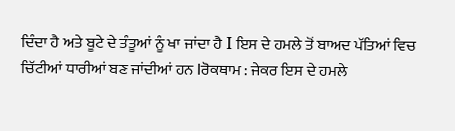ਦਿੰਦਾ ਹੈ ਅਤੇ ਬੂਟੇ ਦੇ ਤੰਤੂਆਂ ਨੂੰ ਖਾ ਜਾਂਦਾ ਹੈ I ਇਸ ਦੇ ਹਮਲੇ ਤੋਂ ਬਾਅਦ ਪੱਤਿਆਂ ਵਿਚ ਚਿੱਟੀਆਂ ਧਾਰੀਆਂ ਬਣ ਜਾਂਦੀਆਂ ਹਨ Iਰੋਕਥਾਮ : ਜੇਕਰ ਇਸ ਦੇ ਹਮਲੇ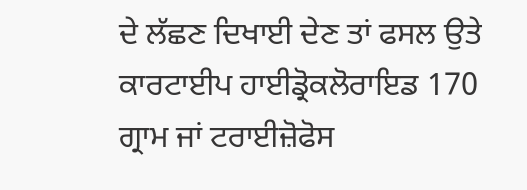ਦੇ ਲੱਛਣ ਦਿਖਾਈ ਦੇਣ ਤਾਂ ਫਸਲ ਉਤੇ ਕਾਰਟਾਈਪ ਹਾਈਡ੍ਰੋਕਲੋਰਾਇਡ 170 ਗ੍ਰਾਮ ਜਾਂ ਟਰਾਈਜ਼ੋਫੋਸ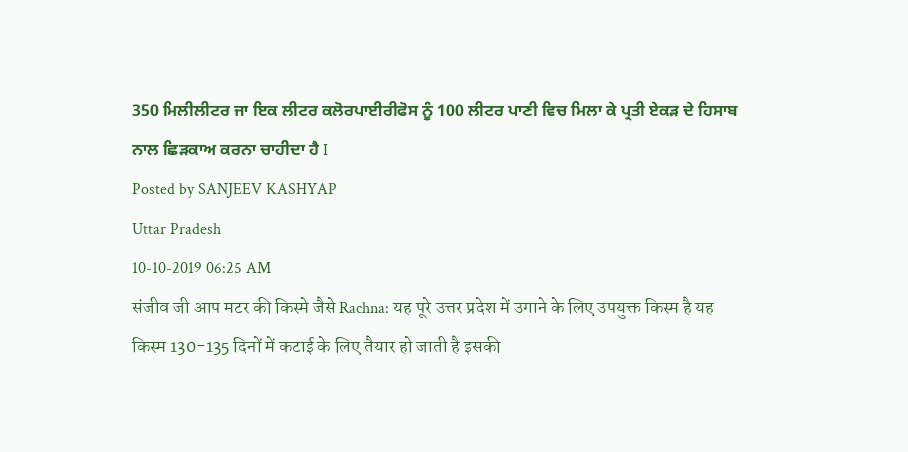350 ਮਿਲੀਲੀਟਰ ਜਾ ਇਕ ਲੀਟਰ ਕਲੋਰਪਾਈਰੀਫੋਸ ਨੂੰ 100 ਲੀਟਰ ਪਾਣੀ ਵਿਚ ਮਿਲਾ ਕੇ ਪ੍ਰਤੀ ਏਕੜ ਦੇ ਹਿਸਾਬ ਨਾਲ ਛਿੜਕਾਅ ਕਰਨਾ ਚਾਹੀਦਾ ਹੈ I
Posted by SANJEEV KASHYAP
Uttar Pradesh
10-10-2019 06:25 AM
संजीव जी आप मटर की किस्मे जैसे Rachna: यह पूरे उत्तर प्रदेश में उगाने के लिए उपयुक्त किस्म है यह किस्म 130-135 दिनों में कटाई के लिए तैयार हो जाती है इसकी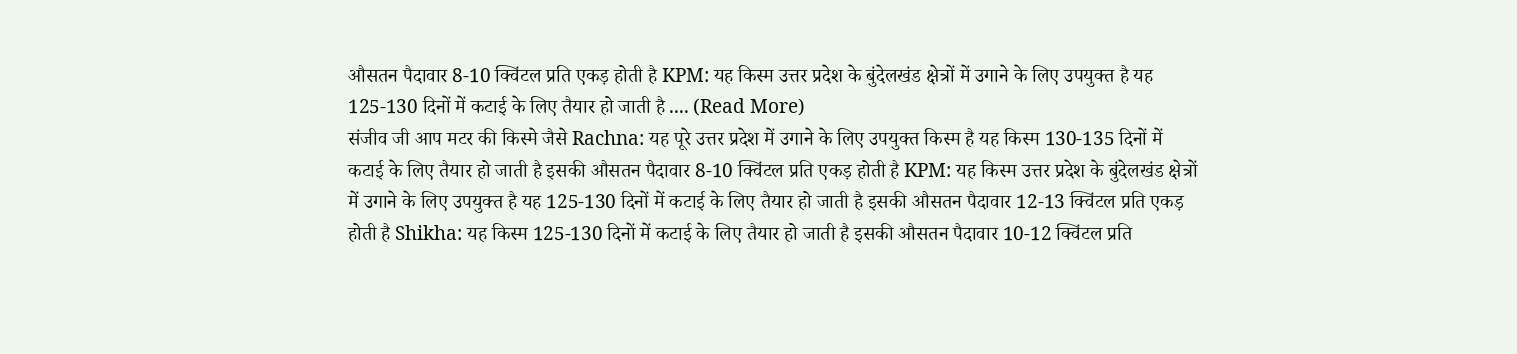औसतन पैदावार 8-10 क्विंटल प्रति एकड़ होती है KPM: यह किस्म उत्तर प्रदेश के बुंदेलखंड क्षेत्रों में उगाने के लिए उपयुक्त है यह 125-130 दिनों में कटाई के लिए तैयार हो जाती है .... (Read More)
संजीव जी आप मटर की किस्मे जैसे Rachna: यह पूरे उत्तर प्रदेश में उगाने के लिए उपयुक्त किस्म है यह किस्म 130-135 दिनों में कटाई के लिए तैयार हो जाती है इसकी औसतन पैदावार 8-10 क्विंटल प्रति एकड़ होती है KPM: यह किस्म उत्तर प्रदेश के बुंदेलखंड क्षेत्रों में उगाने के लिए उपयुक्त है यह 125-130 दिनों में कटाई के लिए तैयार हो जाती है इसकी औसतन पैदावार 12-13 क्विंटल प्रति एकड़ होती है Shikha: यह किस्म 125-130 दिनों में कटाई के लिए तैयार हो जाती है इसकी औसतन पैदावार 10-12 क्विंटल प्रति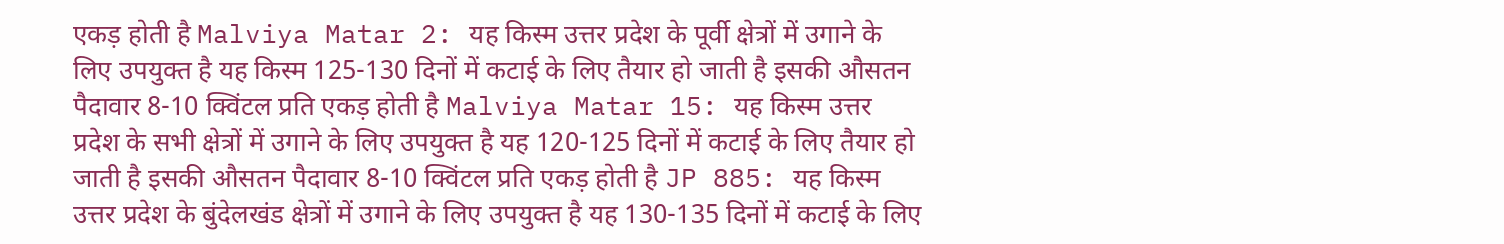एकड़ होती है Malviya Matar 2: यह किस्म उत्तर प्रदेश के पूर्वी क्षेत्रों में उगाने के लिए उपयुक्त है यह किस्म 125-130 दिनों में कटाई के लिए तैयार हो जाती है इसकी औसतन पैदावार 8-10 क्विंटल प्रति एकड़ होती है Malviya Matar 15: यह किस्म उत्तर प्रदेश के सभी क्षेत्रों में उगाने के लिए उपयुक्त है यह 120-125 दिनों में कटाई के लिए तैयार हो जाती है इसकी औसतन पैदावार 8-10 क्विंटल प्रति एकड़ होती है JP 885: यह किस्म उत्तर प्रदेश के बुंदेलखंड क्षेत्रों में उगाने के लिए उपयुक्त है यह 130-135 दिनों में कटाई के लिए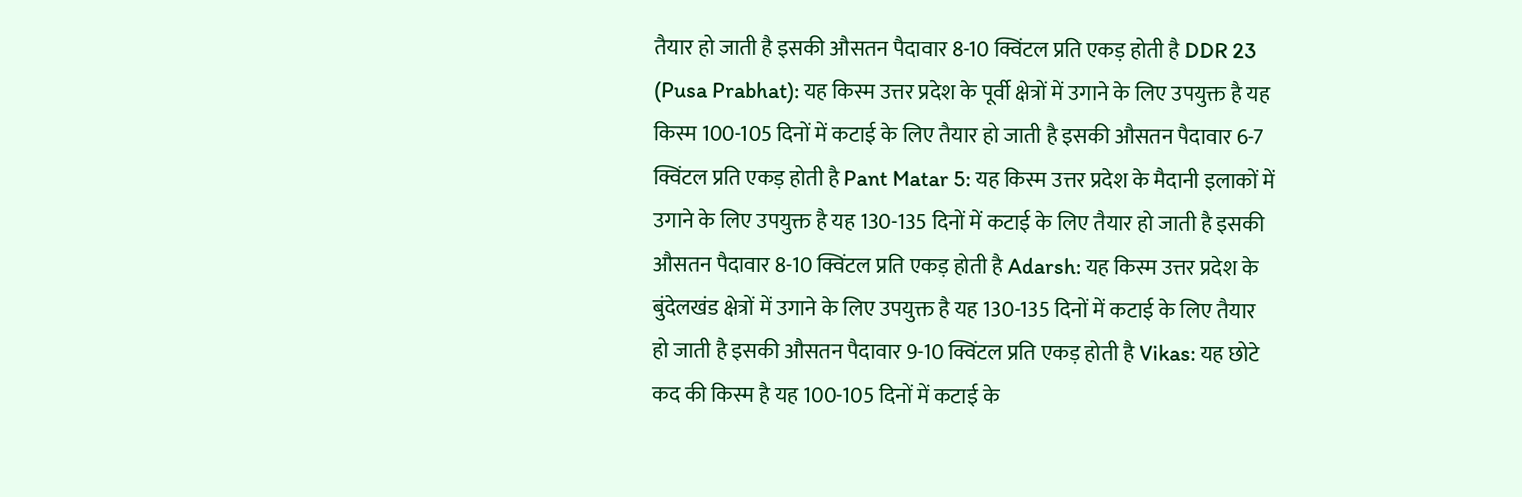तैयार हो जाती है इसकी औसतन पैदावार 8-10 क्विंटल प्रति एकड़ होती है DDR 23 (Pusa Prabhat): यह किस्म उत्तर प्रदेश के पूर्वी क्षेत्रों में उगाने के लिए उपयुक्त है यह किस्म 100-105 दिनों में कटाई के लिए तैयार हो जाती है इसकी औसतन पैदावार 6-7 क्विंटल प्रति एकड़ होती है Pant Matar 5: यह किस्म उत्तर प्रदेश के मैदानी इलाकों में उगाने के लिए उपयुक्त है यह 130-135 दिनों में कटाई के लिए तैयार हो जाती है इसकी औसतन पैदावार 8-10 क्विंटल प्रति एकड़ होती है Adarsh: यह किस्म उत्तर प्रदेश के बुंदेलखंड क्षेत्रों में उगाने के लिए उपयुक्त है यह 130-135 दिनों में कटाई के लिए तैयार हो जाती है इसकी औसतन पैदावार 9-10 क्विंटल प्रति एकड़ होती है Vikas: यह छोटे कद की किस्म है यह 100-105 दिनों में कटाई के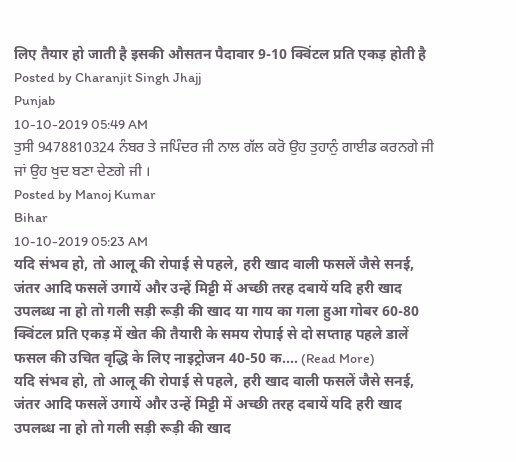लिए तैयार हो जाती है इसकी औसतन पैदावार 9-10 क्विंटल प्रति एकड़ होती है
Posted by Charanjit Singh Jhajj
Punjab
10-10-2019 05:49 AM
ਤੁਸੀ 9478810324 ਨੰਬਰ ਤੇ ਜਪਿੰਦਰ ਜੀ ਨਾਲ ਗੱਲ ਕਰੋ ਉਹ ਤੁਹਾਨੁੰ ਗਾਈਡ ਕਰਨਗੇ ਜੀ ਜਾਂ ਉਹ ਖੁਦ ਬਣਾ ਦੇਣਗੇ ਜੀ ।
Posted by Manoj Kumar
Bihar
10-10-2019 05:23 AM
यदि संभव हो, तो आलू की रोपाई से पहले, हरी खाद वाली फसलें जैसे सनई, जंतर आदि फसलें उगायें और उन्हें मिट्टी में अच्छी तरह दबायें यदि हरी खाद उपलब्ध ना हो तो गली सड़ी रूड़ी की खाद या गाय का गला हुआ गोबर 60-80 क्विंटल प्रति एकड़ में खेत की तैयारी के समय रोपाई से दो सप्ताह पहले डालें फसल की उचित वृद्धि के लिए नाइट्रोजन 40-50 क.... (Read More)
यदि संभव हो, तो आलू की रोपाई से पहले, हरी खाद वाली फसलें जैसे सनई, जंतर आदि फसलें उगायें और उन्हें मिट्टी में अच्छी तरह दबायें यदि हरी खाद उपलब्ध ना हो तो गली सड़ी रूड़ी की खाद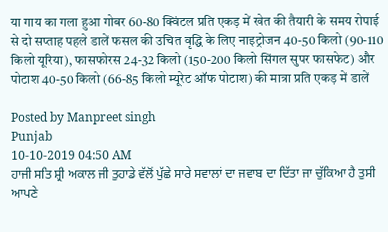या गाय का गला हुआ गोबर 60-80 क्विंटल प्रति एकड़ में खेत की तैयारी के समय रोपाई से दो सप्ताह पहले डालें फसल की उचित वृद्धि के लिए नाइट्रोजन 40-50 किलो (90-110 किलो यूरिया), फासफोरस 24-32 किलो (150-200 किलो सिंगल सुपर फासफेट) और पोटाश 40-50 किलो (66-85 किलो म्यूरेट ऑफ पोटाश) की मात्रा प्रति एकड़ में डालें

Posted by Manpreet singh
Punjab
10-10-2019 04:50 AM
ਹਾਜੀ ਸਤਿ ਸ਼੍ਰੀ ਅਕਾਲ ਜੀ ਤੁਹਾਡੇ ਵੱਲੋਂ ਪੁੱਛੇ ਸਾਰੇ ਸਵਾਲਾਂ ਦਾ ਜਵਾਬ ਦਾ ਦਿੱਤਾ ਜਾ ਚੁੱਕਿਆ ਹੈ ਤੁਸੀ ਆਪਣੇ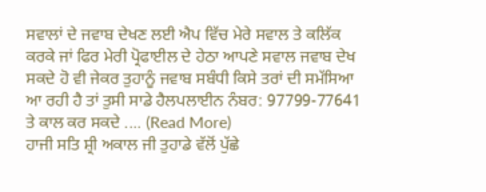ਸਵਾਲਾਂ ਦੇ ਜਵਾਬ ਦੇਖਣ ਲਈ ਐਪ ਵਿੱਚ ਮੇਰੇ ਸਵਾਲ ਤੇ ਕਲਿੱਕ ਕਰਕੇ ਜਾਂ ਫਿਰ ਮੇਰੀ ਪ੍ਰੋਫਾਈਲ ਦੇ ਹੇਠਾ ਆਪਣੇ ਸਵਾਲ ਜਵਾਬ ਦੇਖ ਸਕਦੇ ਹੋ ਵੀ ਜੇਕਰ ਤੁਹਾਨੂੰ ਜਵਾਬ ਸਬੰਧੀ ਕਿਸੇ ਤਰਾਂ ਦੀ ਸਮੱਸਿਆ ਆ ਰਹੀ ਹੈ ਤਾਂ ਤੁਸੀ ਸਾਡੇ ਹੈਲਪਲਾਈਨ ਨੰਬਰ: 97799-77641 ਤੇ ਕਾਲ ਕਰ ਸਕਦੇ .... (Read More)
ਹਾਜੀ ਸਤਿ ਸ਼੍ਰੀ ਅਕਾਲ ਜੀ ਤੁਹਾਡੇ ਵੱਲੋਂ ਪੁੱਛੇ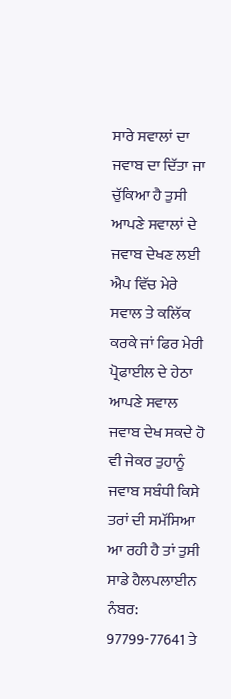ਸਾਰੇ ਸਵਾਲਾਂ ਦਾ ਜਵਾਬ ਦਾ ਦਿੱਤਾ ਜਾ ਚੁੱਕਿਆ ਹੈ ਤੁਸੀ ਆਪਣੇ ਸਵਾਲਾਂ ਦੇ ਜਵਾਬ ਦੇਖਣ ਲਈ ਐਪ ਵਿੱਚ ਮੇਰੇ ਸਵਾਲ ਤੇ ਕਲਿੱਕ ਕਰਕੇ ਜਾਂ ਫਿਰ ਮੇਰੀ ਪ੍ਰੋਫਾਈਲ ਦੇ ਹੇਠਾ ਆਪਣੇ ਸਵਾਲ ਜਵਾਬ ਦੇਖ ਸਕਦੇ ਹੋ ਵੀ ਜੇਕਰ ਤੁਹਾਨੂੰ ਜਵਾਬ ਸਬੰਧੀ ਕਿਸੇ ਤਰਾਂ ਦੀ ਸਮੱਸਿਆ ਆ ਰਹੀ ਹੈ ਤਾਂ ਤੁਸੀ ਸਾਡੇ ਹੈਲਪਲਾਈਨ ਨੰਬਰ: 97799-77641 ਤੇ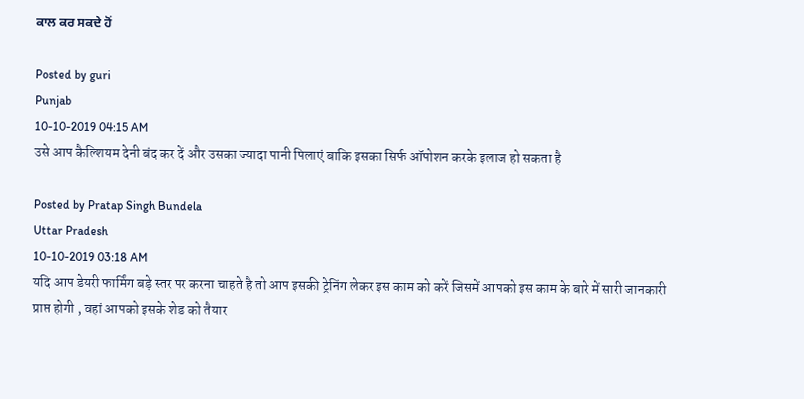ਕਾਲ ਕਰ ਸਕਦੇ ਹੋਂ

Posted by guri
Punjab
10-10-2019 04:15 AM
उसे आप कैल्शियम देनी बंद कर दें और उसका ज्यादा पानी पिलाएं बाकि इसका सिर्फ ऑपोशन करके इलाज हो सकता है

Posted by Pratap Singh Bundela
Uttar Pradesh
10-10-2019 03:18 AM
यदि आप डेयरी फार्मिंग बड़े स्तर पर करना चाहते है तो आप इसकी ट्रेनिंग लेकर इस काम को करें जिसमें आपको इस काम के बारे में सारी जानकारी प्राप्त होगी , वहां आपको इसके शेड को तैयार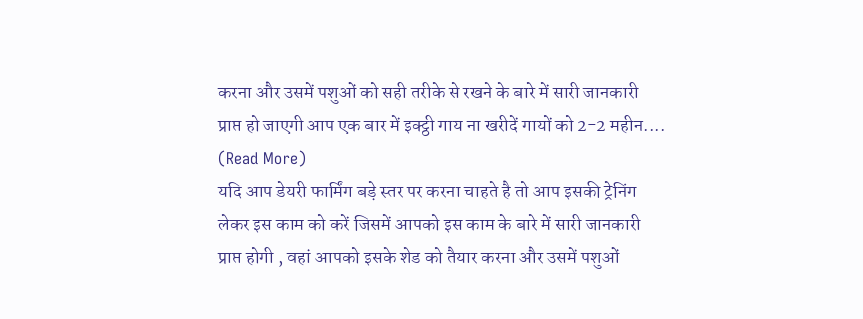करना और उसमें पशुओं को सही तरीके से रखने के बारे में सारी जानकारी प्राप्त हो जाएगी आप एक बार में इक्ट्ठी गाय ना खरीदें गायों को 2-2 महीन.... (Read More)
यदि आप डेयरी फार्मिंग बड़े स्तर पर करना चाहते है तो आप इसकी ट्रेनिंग लेकर इस काम को करें जिसमें आपको इस काम के बारे में सारी जानकारी प्राप्त होगी , वहां आपको इसके शेड को तैयार करना और उसमें पशुओं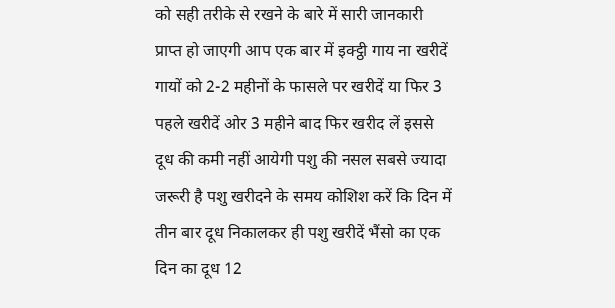को सही तरीके से रखने के बारे में सारी जानकारी प्राप्त हो जाएगी आप एक बार में इक्ट्ठी गाय ना खरीदें गायों को 2-2 महीनों के फासले पर खरीदें या फिर 3 पहले खरीदें ओर 3 महीने बाद फिर खरीद लें इससे दूध की कमी नहीं आयेगी पशु की नसल सबसे ज्यादा जरूरी है पशु खरीदने के समय कोशिश करें कि दिन में तीन बार दूध निकालकर ही पशु खरीदें भैंसो का एक दिन का दूध 12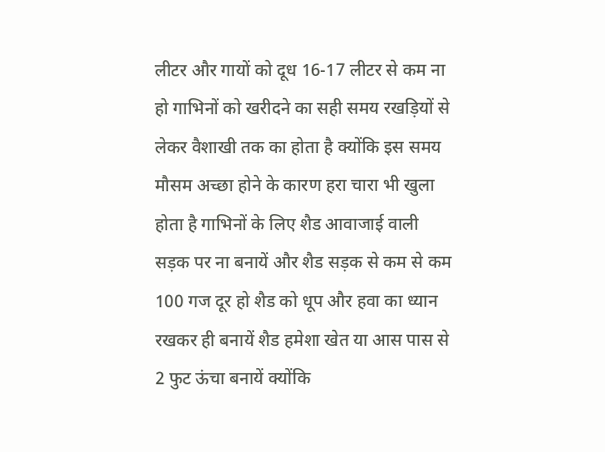लीटर और गायों को दूध 16-17 लीटर से कम ना हो गाभिनों को खरीदने का सही समय रखड़ियों से लेकर वैशाखी तक का होता है क्योंकि इस समय मौसम अच्छा होने के कारण हरा चारा भी खुला होता है गाभिनों के लिए शैड आवाजाई वाली सड़क पर ना बनायें और शैड सड़क से कम से कम 100 गज दूर हो शैड को धूप और हवा का ध्यान रखकर ही बनायें शैड हमेशा खेत या आस पास से 2 फुट ऊंचा बनायें क्योंकि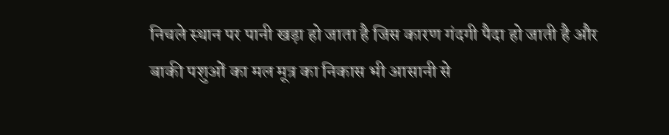निचले स्थान पर पानी खड़ा हो जाता है जिस कारण गंदगी पैदा हो जाती है और बाकी पशुओं का मल मूत्र का निकास भी आसानी से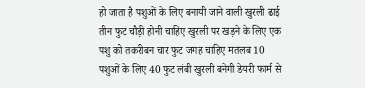हो जाता है पशुओं के लिए बनायी जाने वाली खुरली ढाई तीन फुट चौड़ी होनी चाहिए खुरली पर खड़ने के लिए एक पशु को तकरीबन चार फुट जगह चाहिए मतलब 10 पशुओं के लिए 40 फुट लंबी खुरली बनेगी डेयरी फार्म से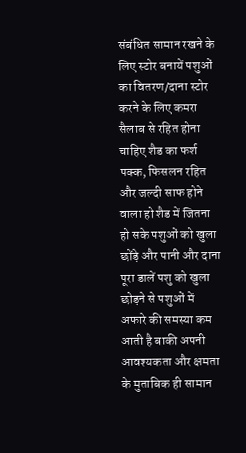संबंधित सामान रखने के लिए स्टोर बनायें पशुओं का वितरण/दाना स्टोर करने के लिए कमरा सैलाब से रहित होना चाहिए शैड का फर्श पक्क, फिसलन रहित और जल्दी साफ होने वाला हो शैड में जितना हो सके पशुओं को खुला छोंड़े और पानी और दाना पूरा डालें पशु को खुला छोड़ने से पशुओं में अफारे की समस्या कम आती है बाकी अपनी आवश्यकता और क्षमता के मुताबिक ही सामान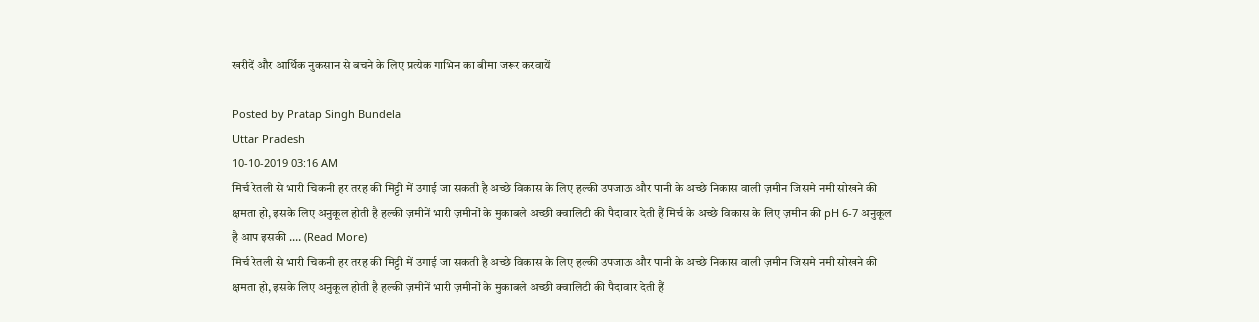खरीदें और आर्थिक नुकसान से बचने के लिए प्रत्येक गाभिन का बीमा जरूर करवायें

Posted by Pratap Singh Bundela
Uttar Pradesh
10-10-2019 03:16 AM
मिर्च रेतली से भारी चिकनी हर तरह की मिट्टी में उगाई जा सकती है अच्छे विकास के लिए हल्की उपजाऊ और पानी के अच्छे निकास वाली ज़मीन जिसमे नमी सोखने की क्षमता हो, इसके लिए अनुकूल होती है हल्की ज़मीनें भारी ज़मीनों के मुकाबले अच्छी क्वालिटी की पैदावार देती हैं मिर्च के अच्छे विकास के लिए ज़मीन की pH 6-7 अनुकूल है आप इसकी .... (Read More)
मिर्च रेतली से भारी चिकनी हर तरह की मिट्टी में उगाई जा सकती है अच्छे विकास के लिए हल्की उपजाऊ और पानी के अच्छे निकास वाली ज़मीन जिसमे नमी सोखने की क्षमता हो, इसके लिए अनुकूल होती है हल्की ज़मीनें भारी ज़मीनों के मुकाबले अच्छी क्वालिटी की पैदावार देती हैं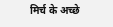मिर्च के अच्छे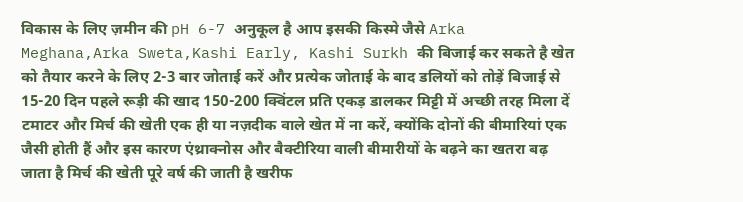विकास के लिए ज़मीन की pH 6-7 अनुकूल है आप इसकी किस्मे जैसे Arka Meghana,Arka Sweta,Kashi Early, Kashi Surkh की बिजाई कर सकते है खेत को तैयार करने के लिए 2-3 बार जोताई करें और प्रत्येक जोताई के बाद डलियों को तोड़ें बिजाई से 15-20 दिन पहले रूड़ी की खाद 150-200 क्विंटल प्रति एकड़ डालकर मिट्टी में अच्छी तरह मिला दें टमाटर और मिर्च की खेती एक ही या नज़दीक वाले खेत में ना करें, क्योंकि दोनों की बीमारियां एक जैसी होती हैं और इस कारण एंथ्राक्नोस और बैक्टीरिया वाली बीमारीयों के बढ़ने का खतरा बढ़ जाता है मिर्च की खेती पूरे वर्ष की जाती है खरीफ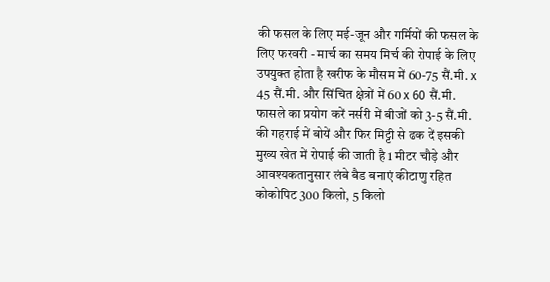की फसल के लिए मई-जून और गर्मियों की फसल के लिए फरवरी - मार्च का समय मिर्च की रोपाई के लिए उपयुक्त होता है खरीफ के मौसम में 60-75 सैं.मी. x 45 सैं.मी. और सिंचित क्षेत्रों में 60 x 60 सैं.मी. फासले का प्रयोग करें नर्सरी में बीजों को 3-5 सैं.मी. की गहराई में बोयें और फिर मिट्टी से ढक दें इसकी मुख्य खेत में रोपाई की जाती है 1 मीटर चौड़े और आवश्यकतानुसार लंबे बैड बनाएं कीटाणु रहित कोकोपिट 300 किलो, 5 किलो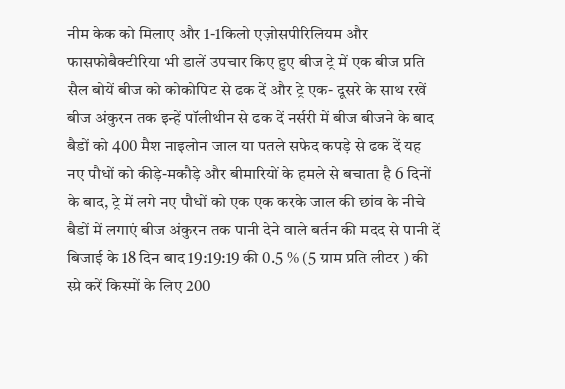नीम केक को मिलाए और 1-1किलो एज़ोसपीरिलियम और फासफोबैक्टीरिया भी डालें उपचार किए हुए बीज ट्रे में एक बीज प्रति सैल बोयें बीज को कोकोपिट से ढक दें और ट्रे एक- दूसरे के साथ रखें बीज अंकुरन तक इन्हें पॉलीथीन से ढक दें नर्सरी में बीज बीजने के बाद बैडों को 400 मैश नाइलोन जाल या पतले सफेद कपड़े से ढक दें यह नए पौधों को कीड़े-मकौड़े और बीमारियों के हमले से बचाता है 6 दिनों के बाद, ट्रे में लगे नए पौधों को एक एक करके जाल की छांव के नीचे बैडों में लगाएं बीज अंकुरन तक पानी देने वाले बर्तन की मदद से पानी दें बिजाई के 18 दिन बाद 19:19:19 की 0.5 % (5 ग्राम प्रति लीटर ) की स्प्रे करें किस्मों के लिए 200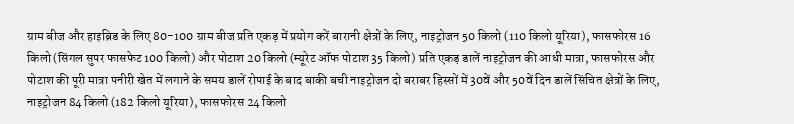ग्राम बीज और हाइब्रिड के लिए 80-100 ग्राम बीज प्रति एकड़ में प्रयोग करें बारानी क्षेत्रों के लिए, नाइट्रोजन 50 किलो (110 किलो यूरिया), फासफोरस 16 किलो (सिंगल सुपर फासफेट 100 किलो) और पोटाश 20 किलो (म्यूरेट ऑफ पोटाश 35 किलो) प्रति एकड़ डालें नाइट्रोजन की आधी मात्रा, फासफोरस और पोटाश की पूरी मात्रा पनीरी खेत में लगाने के समय डालें रोपाई के बाद बाकी बची नाइट्रोजन दो बराबर हिस्सों में 30वें और 50वें दिन डालें सिंचित क्षेत्रों के लिए, नाइट्रोजन 84 किलो (182 किलो यूरिया), फासफोरस 24 किलो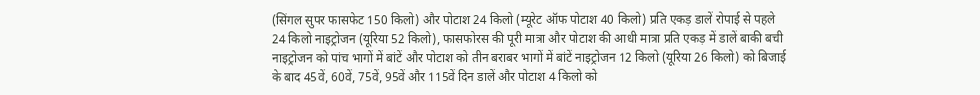(सिंगल सुपर फासफेट 150 किलो) और पोटाश 24 किलो (म्यूरेट ऑफ पोटाश 40 किलो) प्रति एकड़ डालें रोपाई से पहले 24 किलो नाइट्रोजन (यूरिया 52 किलो), फासफोरस की पूरी मात्रा और पोटाश की आधी मात्रा प्रति एकड़ में डालें बाकी बची नाइट्रोजन को पांच भागों में बांटें और पोटाश को तीन बराबर भागों में बांटें नाइट्रोजन 12 किलो (यूरिया 26 किलो) को बिजाई के बाद 45वें, 60वें, 75वें, 95वें और 115वें दिन डालें और पोटाश 4 किलो को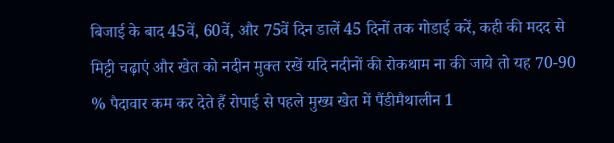बिजाई के बाद 45वें, 60वें, और 75वें दिन डालें 45 दिनों तक गोडाई करें, कही की मदद से मिट्टी चढ़ाएं और खेत को नदीन मुक्त रखें यदि नदीनों की रोकथाम ना की जाये तो यह 70-90 % पैदावार कम कर देते हैं रोपाई से पहले मुख्य खेत में पैंडीमैथालीन 1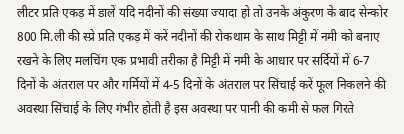लीटर प्रति एकड़ में डालें यदि नदीनों की संख्या ज्यादा हो तो उनके अंकुरण के बाद सेन्कोर 800 मि.ली की स्प्रे प्रति एकड़ में करें नदीनों की रोकथाम के साथ मिट्टी में नमी को बनाए रखने के लिए मलचिंग एक प्रभावी तरीका है मिट्टी में नमी के आधार पर सर्दियों में 6-7 दिनों के अंतराल पर और गर्मियों में 4-5 दिनों के अंतराल पर सिंचाई करें फूल निकलने की अवस्था सिंचाई के लिए गंभीर होती है इस अवस्था पर पानी की कमी से फल गिरते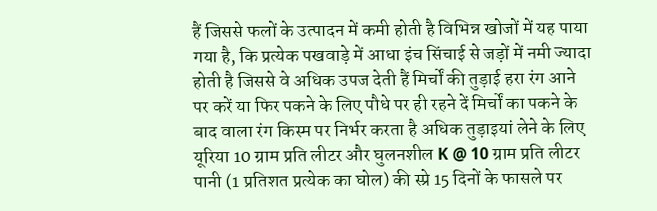हैं जिससे फलों के उत्पादन में कमी होती है विभिन्न खोजों में यह पाया गया है, कि प्रत्येक पखवाड़े में आधा इंच सिंचाई से जड़ों में नमी ज्यादा होती है जिससे वे अधिक उपज देती हैं मिर्चों की तुड़ाई हरा रंग आने पर करें या फिर पकने के लिए पौधे पर ही रहने दें मिर्चों का पकने के बाद वाला रंग किस्म पर निर्भर करता है अधिक तुड़ाइयां लेने के लिए यूरिया 10 ग्राम प्रति लीटर और घुलनशील K @ 10 ग्राम प्रति लीटर पानी (1 प्रतिशत प्रत्येक का घोल) की स्प्रे 15 दिनों के फासले पर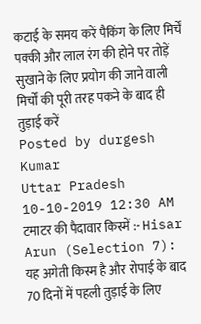कटाई के समय करें पैकिंग के लिए मिर्चें पक्की और लाल रंग की होने पर तोड़ें सुखाने के लिए प्रयोग की जाने वाली मिर्चों की पूरी तरह पकने के बाद ही तुड़ाई करें
Posted by durgesh Kumar
Uttar Pradesh
10-10-2019 12:30 AM
टमाटर की पैदावार किस्में :- Hisar Arun (Selection 7): यह अगेती किस्म है और रोपाई के बाद 70 दिनों में पहली तुड़ाई के लिए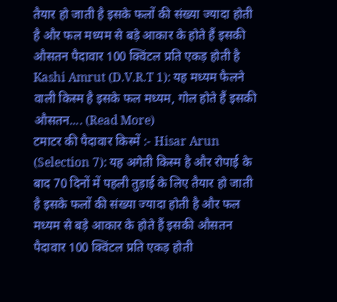तैयार हो जाती है इसके फलों की संख्या ज्यादा होती है और फल मध्यम से बड़े आकार के होते हैं इसकी औसतन पैदावार 100 क्विंटल प्रति एकड़ होती है Kashi Amrut (D.V.R.T 1): यह मध्यम फैलने वाली किस्म है इसके फल मध्यम, गोल होते हैं इसकी औसतन.... (Read More)
टमाटर की पैदावार किस्में :- Hisar Arun (Selection 7): यह अगेती किस्म है और रोपाई के बाद 70 दिनों में पहली तुड़ाई के लिए तैयार हो जाती है इसके फलों की संख्या ज्यादा होती है और फल मध्यम से बड़े आकार के होते हैं इसकी औसतन पैदावार 100 क्विंटल प्रति एकड़ होती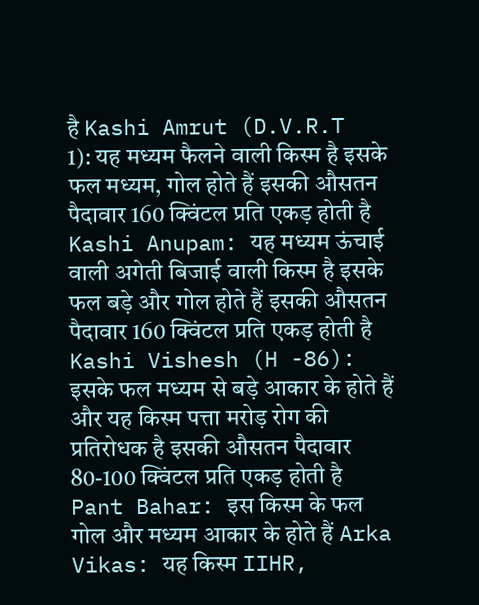है Kashi Amrut (D.V.R.T 1): यह मध्यम फैलने वाली किस्म है इसके फल मध्यम, गोल होते हैं इसकी औसतन पैदावार 160 क्विंटल प्रति एकड़ होती है Kashi Anupam: यह मध्यम ऊंचाई वाली अगेती बिजाई वाली किस्म है इसके फल बड़े और गोल होते हैं इसकी औसतन पैदावार 160 क्विंटल प्रति एकड़ होती है Kashi Vishesh (H -86): इसके फल मध्यम से बड़े आकार के होते हैं और यह किस्म पत्ता मरोड़ रोग की प्रतिरोधक है इसकी औसतन पैदावार 80-100 क्विंटल प्रति एकड़ होती है Pant Bahar: इस किस्म के फल गोल और मध्यम आकार के होते हैं Arka Vikas: यह किस्म IIHR,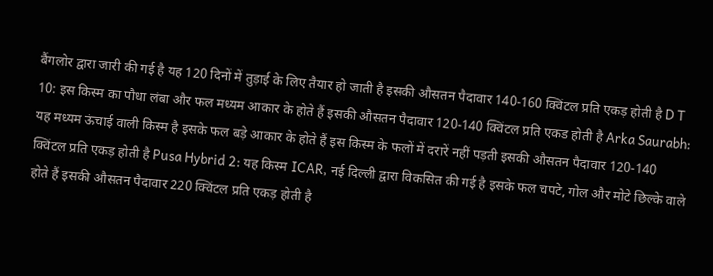बैंगलोर द्वारा जारी की गई है यह 120 दिनों में तुड़ाई के लिए तैयार हो जाती है इसकी औसतन पैदावार 140-160 क्विंटल प्रति एकड़ होती है D T 10: इस किस्म का पौधा लंबा और फल मध्यम आकार के होते हैं इसकी औसतन पैदावार 120-140 क्विंटल प्रति एकड होती है Arka Saurabh: यह मध्यम ऊंचाई वाली किस्म है इसके फल बड़े आकार के होते हैं इस किस्म के फलों में दरारें नहीं पड़ती इसकी औसतन पैदावार 120-140 क्विंटल प्रति एकड़ होती है Pusa Hybrid 2: यह किस्म ICAR, नई दिल्ली द्वारा विकसित की गई है इसके फल चपटे, गोल और मोटे छिल्के वाले होते हैं इसकी औसतन पैदावार 220 क्विंटल प्रति एकड़ होती है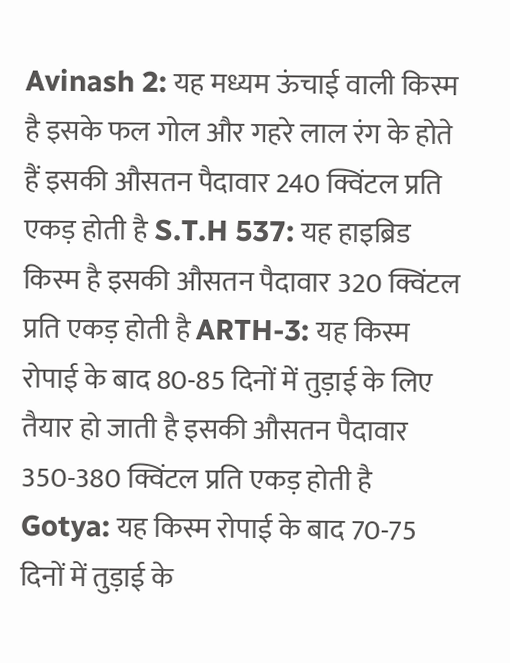Avinash 2: यह मध्यम ऊंचाई वाली किस्म है इसके फल गोल और गहरे लाल रंग के होते हैं इसकी औसतन पैदावार 240 क्विंटल प्रति एकड़ होती है S.T.H 537: यह हाइब्रिड किस्म है इसकी औसतन पैदावार 320 क्विंटल प्रति एकड़ होती है ARTH-3: यह किस्म रोपाई के बाद 80-85 दिनों में तुड़ाई के लिए तैयार हो जाती है इसकी औसतन पैदावार 350-380 क्विंटल प्रति एकड़ होती है Gotya: यह किस्म रोपाई के बाद 70-75 दिनों में तुड़ाई के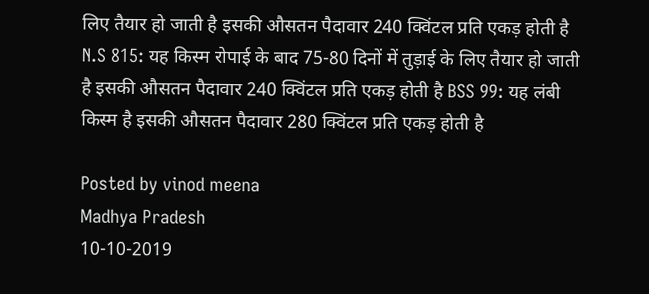लिए तैयार हो जाती है इसकी औसतन पैदावार 240 क्विंटल प्रति एकड़ होती है N.S 815: यह किस्म रोपाई के बाद 75-80 दिनों में तुड़ाई के लिए तैयार हो जाती है इसकी औसतन पैदावार 240 क्विंटल प्रति एकड़ होती है BSS 99: यह लंबी किस्म है इसकी औसतन पैदावार 280 क्विंटल प्रति एकड़ होती है

Posted by vinod meena
Madhya Pradesh
10-10-2019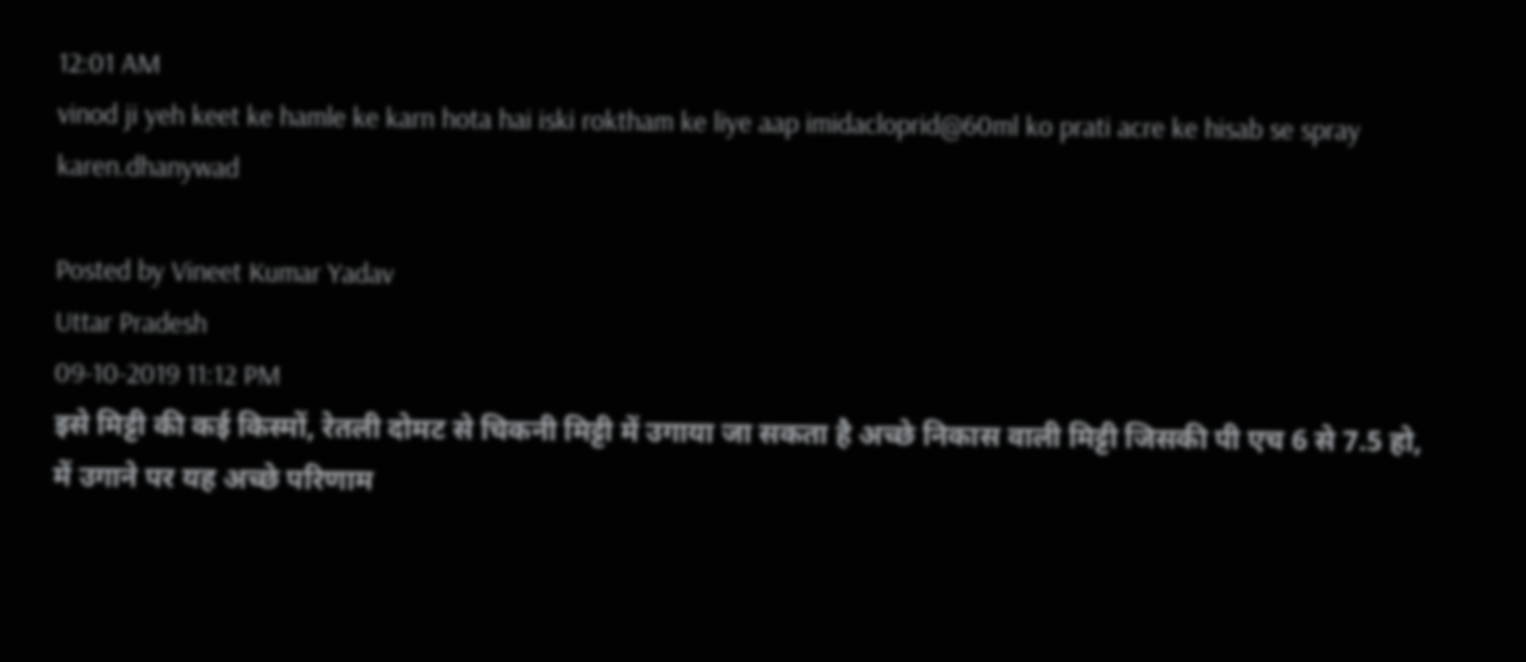12:01 AM
vinod ji yeh keet ke hamle ke karn hota hai iski roktham ke liye aap imidacloprid@60ml ko prati acre ke hisab se spray karen.dhanywad

Posted by Vineet Kumar Yadav
Uttar Pradesh
09-10-2019 11:12 PM
इसे मिट्टी की कई किस्मों, रेतली दोमट से चिकनी मिट्टी में उगाया जा सकता है अच्छे निकास वाली मिट्टी जिसकी पी एच 6 से 7.5 हो, में उगाने पर यह अच्छे परिणाम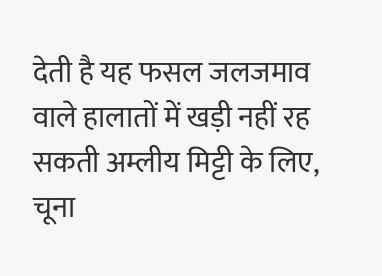देती है यह फसल जलजमाव वाले हालातों में खड़ी नहीं रह सकती अम्लीय मिट्टी के लिए, चूना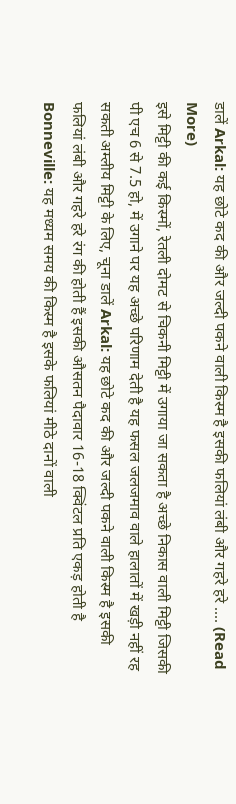डालें Arkal: यह छोटे कद की और जल्दी पकने वाली किस्म है इसकी फलियां लंबी और गहरे हरे .... (Read More)
इसे मिट्टी की कई किस्मों, रेतली दोमट से चिकनी मिट्टी में उगाया जा सकता है अच्छे निकास वाली मिट्टी जिसकी पी एच 6 से 7.5 हो, में उगाने पर यह अच्छे परिणाम देती है यह फसल जलजमाव वाले हालातों में खड़ी नहीं रह सकती अम्लीय मिट्टी के लिए, चूना डालें Arkal: यह छोटे कद की और जल्दी पकने वाली किस्म है इसकी फलियां लंबी और गहरे हरे रंग की होती हैं इसकी औसतन पैदावार 16-18 क्विंटल प्रति एकड़ होती है Bonneville: यह मध्यम समय की किस्म है इसके फलियां मीठे दानों वाली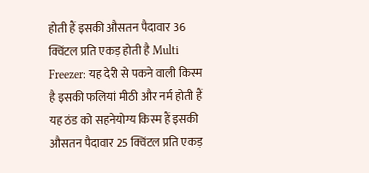होती हैं इसकी औसतन पैदावार 36 क्विंटल प्रति एकड़ होती है Multi Freezer: यह देरी से पकने वाली किस्म है इसकी फलियां मीठी और नर्म होती हैं यह ठंड को सहनेयोग्य किस्म हैं इसकी औसतन पैदावार 25 क्विंटल प्रति एकड़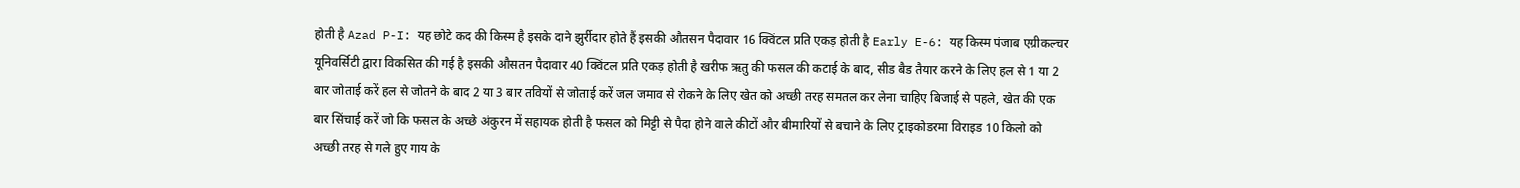होती है Azad P-I: यह छोटे कद की किस्म है इसके दाने झुर्रीदार होते हैं इसकी औतसन पैदावार 16 क्विंटल प्रति एकड़ होती है Early E-6: यह किस्म पंजाब एग्रीकल्चर यूनिवर्सिटी द्वारा विकसित की गई है इसकी औसतन पैदावार 40 क्विंटल प्रति एकड़ होती है खरीफ ऋतु की फसल की कटाई के बाद, सीड बैड तैयार करने के लिए हल से 1 या 2 बार जोताई करें हल से जोतने के बाद 2 या 3 बार तवियों से जोताई करें जल जमाव से रोकने के लिए खेत को अच्छी तरह समतल कर लेना चाहिए बिजाई से पहले, खेत की एक बार सिंचाई करें जो कि फसल के अच्छे अंकुरन में सहायक होती है फसल को मिट्टी से पैदा होने वाले कीटों और बीमारियों से बचाने के लिए ट्राइकोडरमा विराइड 10 किलो को अच्छी तरह से गले हुए गाय के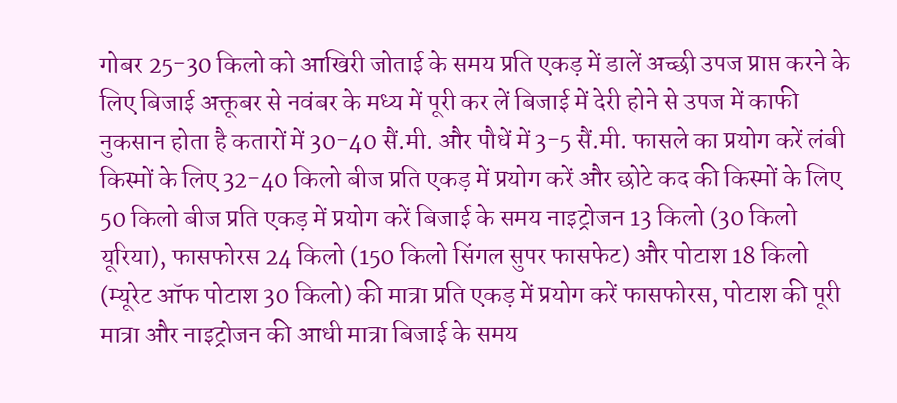गोबर 25-30 किलो को आखिरी जोताई के समय प्रति एकड़ में डालें अच्छी उपज प्राप्त करने के लिए बिजाई अक्तूबर से नवंबर के मध्य में पूरी कर लें बिजाई में देरी होने से उपज में काफी नुकसान होता है कतारों में 30-40 सैं.मी. और पौधें में 3-5 सैं.मी. फासले का प्रयोग करें लंबी किस्मों के लिए 32-40 किलो बीज प्रति एकड़ में प्रयोग करें और छोटे कद की किस्मों के लिए 50 किलो बीज प्रति एकड़ में प्रयोग करें बिजाई के समय नाइट्रोजन 13 किलो (30 किलो यूरिया), फासफोरस 24 किलो (150 किलो सिंगल सुपर फासफेट) और पोटाश 18 किलो (म्यूरेट ऑफ पोटाश 30 किलो) की मात्रा प्रति एकड़ में प्रयोग करें फासफोरस, पोटाश की पूरी मात्रा और नाइट्रोजन की आधी मात्रा बिजाई के समय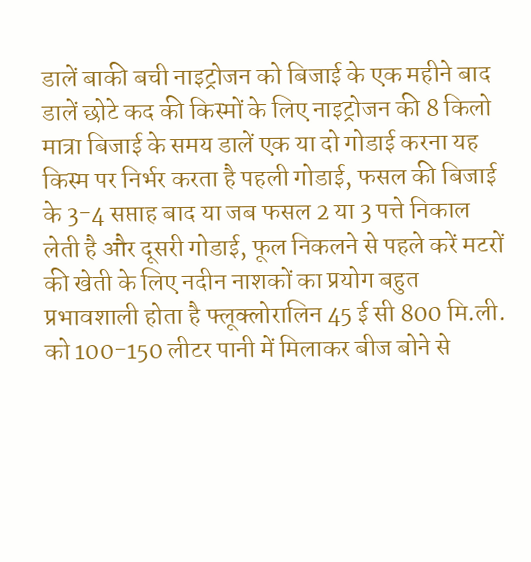डालें बाकी बची नाइट्रोजन को बिजाई के एक महीने बाद डालें छोटे कद की किस्मों के लिए नाइट्रोजन की 8 किलो मात्रा बिजाई के समय डालें एक या दो गोडाई करना यह किस्म पर निर्भर करता है पहली गोडाई, फसल की बिजाई के 3-4 सप्ताह बाद या जब फसल 2 या 3 पत्ते निकाल लेती है और दूसरी गोडाई, फूल निकलने से पहले करें मटरों की खेती के लिए नदीन नाशकों का प्रयोग बहुत प्रभावशाली होता है फ्लूक्लोरालिन 45 ई सी 800 मि.ली. को 100-150 लीटर पानी में मिलाकर बीज बोने से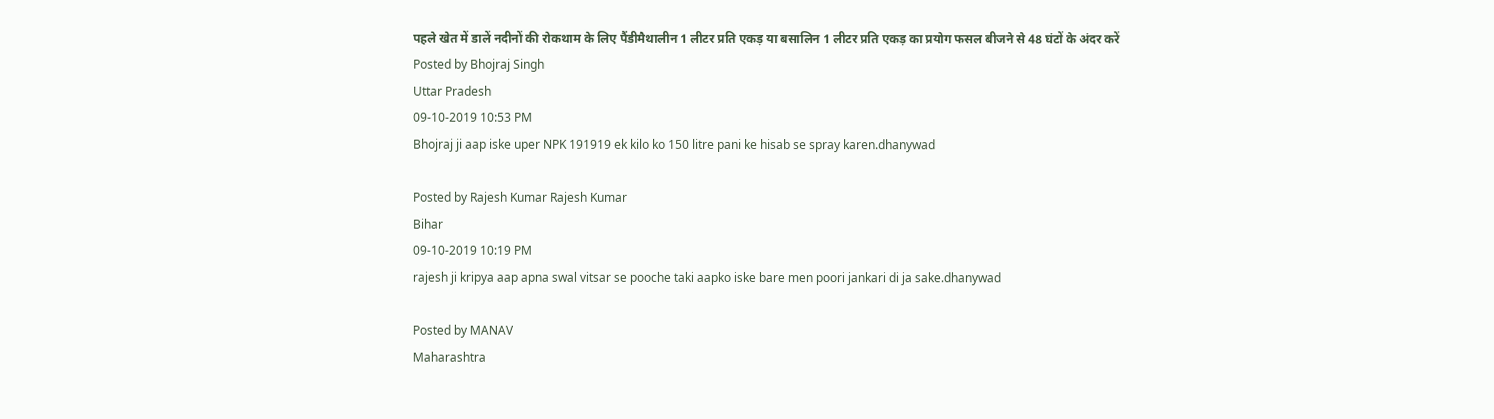पहले खेत में डालें नदीनों की रोकथाम के लिए पैंडीमैथालीन 1 लीटर प्रति एकड़ या बसालिन 1 लीटर प्रति एकड़ का प्रयोग फसल बीजने से 48 घंटों के अंदर करें
Posted by Bhojraj Singh
Uttar Pradesh
09-10-2019 10:53 PM
Bhojraj ji aap iske uper NPK 191919 ek kilo ko 150 litre pani ke hisab se spray karen.dhanywad

Posted by Rajesh Kumar Rajesh Kumar
Bihar
09-10-2019 10:19 PM
rajesh ji kripya aap apna swal vitsar se pooche taki aapko iske bare men poori jankari di ja sake.dhanywad

Posted by MANAV
Maharashtra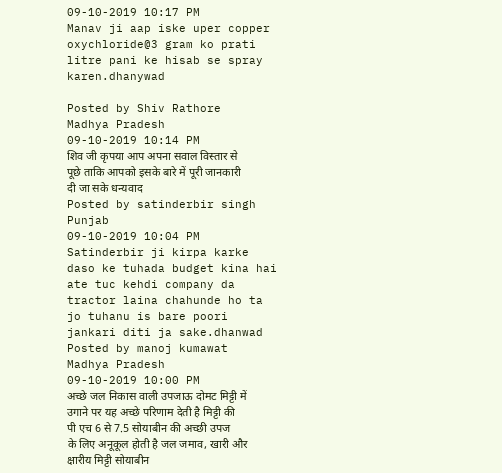09-10-2019 10:17 PM
Manav ji aap iske uper copper oxychloride@3 gram ko prati litre pani ke hisab se spray karen.dhanywad

Posted by Shiv Rathore
Madhya Pradesh
09-10-2019 10:14 PM
शिव जी कृपया आप अपना सवाल विस्तार से पूछे ताकि आपको इसके बारे में पूरी जानकारी दी जा सके धन्यवाद
Posted by satinderbir singh
Punjab
09-10-2019 10:04 PM
Satinderbir ji kirpa karke daso ke tuhada budget kina hai ate tuc kehdi company da tractor laina chahunde ho ta jo tuhanu is bare poori jankari diti ja sake.dhanwad
Posted by manoj kumawat
Madhya Pradesh
09-10-2019 10:00 PM
अच्छे जल निकास वाली उपजाऊ दोमट मिट्टी में उगाने पर यह अच्छे परिणाम देती है मिट्टी की पी एच 6 से 7.5 सोयाबीन की अच्छी उपज के लिए अनूकूल होती है जल जमाव, खारी और क्षारीय मिट्टी सोयाबीन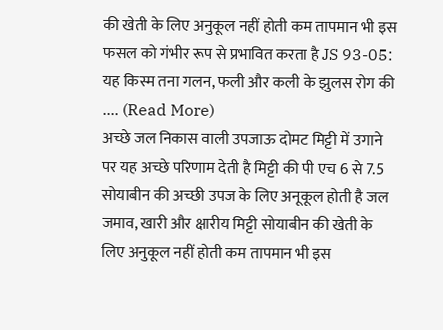की खेती के लिए अनुकूल नहीं होती कम तापमान भी इस फसल को गंभीर रूप से प्रभावित करता है JS 93-05: यह किस्म तना गलन, फली और कली के झुलस रोग की .... (Read More)
अच्छे जल निकास वाली उपजाऊ दोमट मिट्टी में उगाने पर यह अच्छे परिणाम देती है मिट्टी की पी एच 6 से 7.5 सोयाबीन की अच्छी उपज के लिए अनूकूल होती है जल जमाव, खारी और क्षारीय मिट्टी सोयाबीन की खेती के लिए अनुकूल नहीं होती कम तापमान भी इस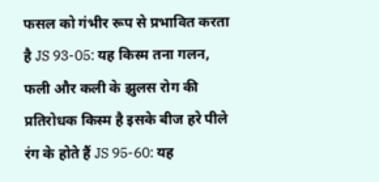फसल को गंभीर रूप से प्रभावित करता है JS 93-05: यह किस्म तना गलन, फली और कली के झुलस रोग की प्रतिरोधक किस्म है इसके बीज हरे पीले रंग के होते हैं JS 95-60: यह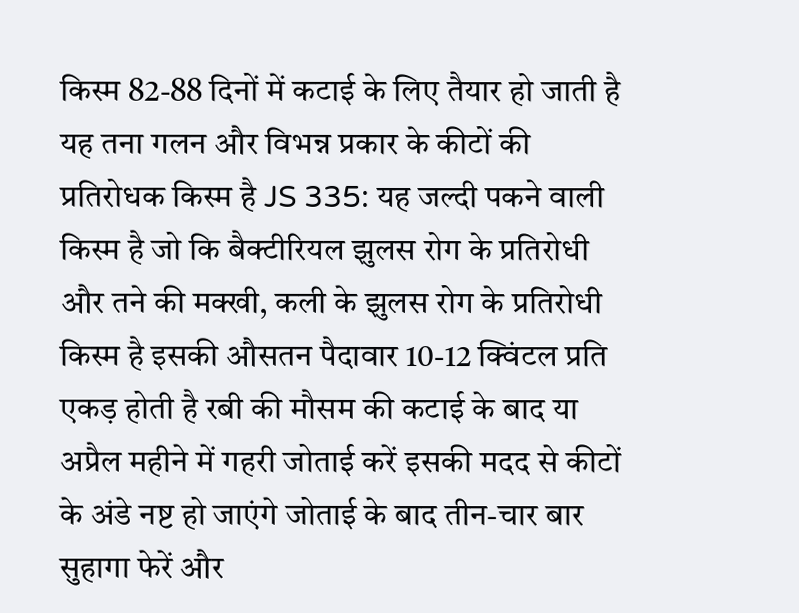किस्म 82-88 दिनों में कटाई के लिए तैयार हो जाती है यह तना गलन और विभन्न प्रकार के कीटों की प्रतिरोधक किस्म है JS 335: यह जल्दी पकने वाली किस्म है जो कि बैक्टीरियल झुलस रोग के प्रतिरोधी और तने की मक्खी, कली के झुलस रोग के प्रतिरोधी किस्म है इसकी औसतन पैदावार 10-12 क्विंटल प्रति एकड़ होती है रबी की मौसम की कटाई के बाद या अप्रैल महीने में गहरी जोताई करें इसकी मदद से कीटों के अंडे नष्ट हो जाएंगे जोताई के बाद तीन-चार बार सुहागा फेरें और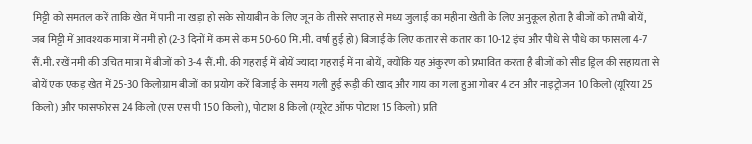मिट्टी को समतल करें ताकि खेत में पानी ना खड़ा हो सके सोयाबीन के लिए जून के तीसरे सप्ताह से मध्य जुलाई का महीना खेती के लिए अनुकूल होता है बीजों को तभी बोयें, जब मिट्टी में आवश्यक मात्रा में नमी हो (2-3 दिनों में कम से कम 50-60 मि.मी. वर्षा हुई हो) बिजाई के लिए कतार से कतार का 10-12 इंच और पौधे से पौधे का फासला 4-7 सैं.मी. रखें नमी की उचित मात्रा में बीजों को 3-4 सैं.मी. की गहराई में बोयें ज्यादा गहराई में ना बोयें, क्योंकि यह अंकुरण को प्रभावित करता है बीजों को सीड ड्रिल की सहायता से बोयें एक एकड़ खेत में 25-30 किलोग्राम बीजों का प्रयोग करें बिजाई के समय गली हुई रूड़ी की खाद और गाय का गला हुआ गोबर 4 टन और नाइट्रोजन 10 किलो (यूरिया 25 किलो) और फासफोरस 24 किलो (एस एस पी 150 किलो), पोटाश 8 किलो (म्यूरेट ऑफ पोटाश 15 किलो) प्रति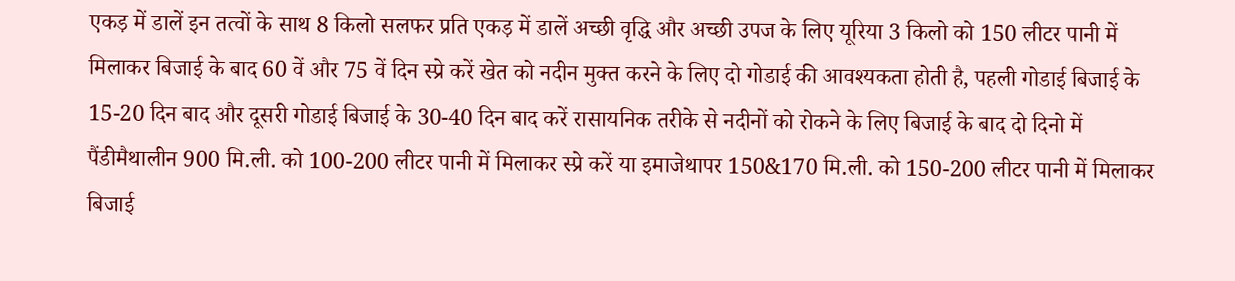एकड़ में डालें इन तत्वों के साथ 8 किलो सलफर प्रति एकड़ में डालें अच्छी वृद्धि और अच्छी उपज के लिए यूरिया 3 किलो को 150 लीटर पानी में मिलाकर बिजाई के बाद 60 वें और 75 वें दिन स्प्रे करें खेत को नदीन मुक्त करने के लिए दो गोडाई की आवश्यकता होती है, पहली गोडाई बिजाई के 15-20 दिन बाद और दूसरी गोडाई बिजाई के 30-40 दिन बाद करें रासायनिक तरीके से नदीनों को रोकने के लिए बिजाई के बाद दो दिनो में पैंडीमैथालीन 900 मि.ली. को 100-200 लीटर पानी में मिलाकर स्प्रे करें या इमाजेथापर 150&170 मि.ली. को 150-200 लीटर पानी में मिलाकर बिजाई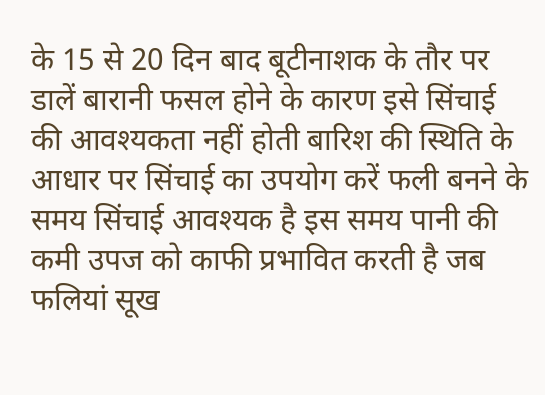के 15 से 20 दिन बाद बूटीनाशक के तौर पर डालें बारानी फसल होने के कारण इसे सिंचाई की आवश्यकता नहीं होती बारिश की स्थिति के आधार पर सिंचाई का उपयोग करें फली बनने के समय सिंचाई आवश्यक है इस समय पानी की कमी उपज को काफी प्रभावित करती है जब फलियां सूख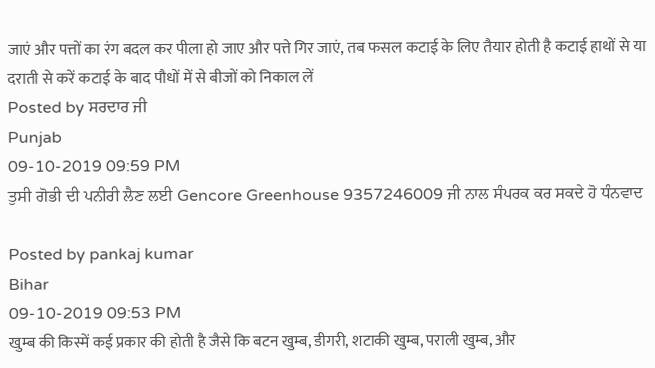जाएं और पत्तों का रंग बदल कर पीला हो जाए और पत्ते गिर जाएं, तब फसल कटाई के लिए तैयार होती है कटाई हाथों से या दराती से करें कटाई के बाद पौधों में से बीजों को निकाल लें
Posted by ਸਰਦਾਰ ਜੀ
Punjab
09-10-2019 09:59 PM
ਤੁਸੀ ਗੋਭੀ ਦੀ ਪਨੀਰੀ ਲੈਣ ਲਈ Gencore Greenhouse 9357246009 ਜੀ ਨਾਲ ਸੰਪਰਕ ਕਰ ਸਕਦੇ ਹੋ ਧੰਨਵਾਦ

Posted by pankaj kumar
Bihar
09-10-2019 09:53 PM
खुम्ब की किस्में कई प्रकार की होती है जैसे कि बटन खुम्ब, डीगरी, शटाकी खुम्ब, पराली खुम्ब, और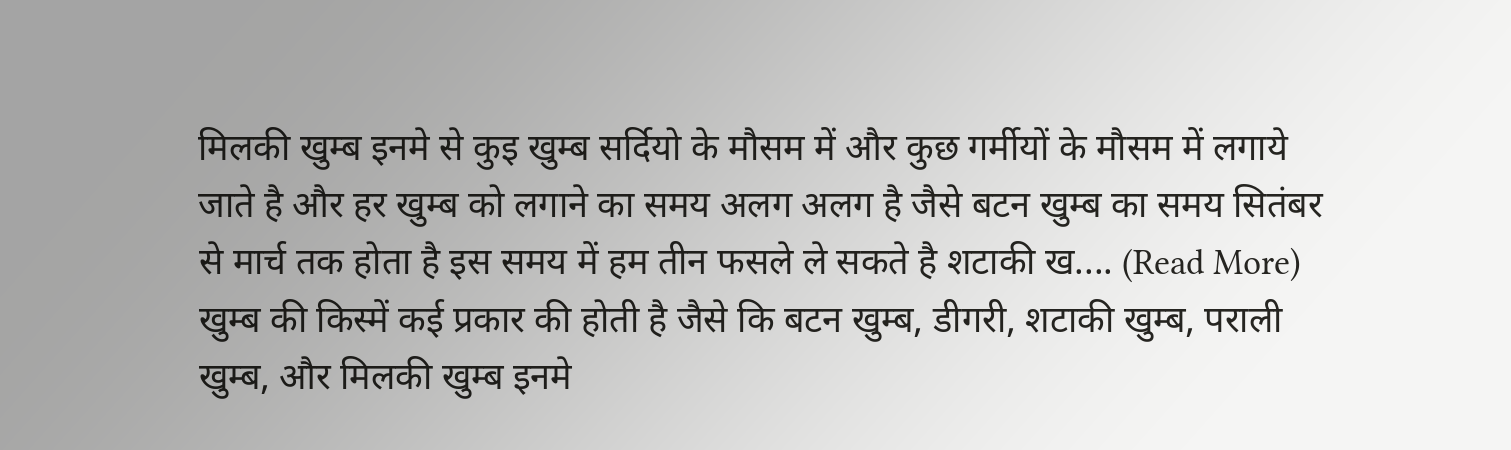मिलकी खुम्ब इनमे से कुइ खुम्ब सर्दियो के मौसम में और कुछ गर्मीयों के मौसम में लगाये जाते है और हर खुम्ब को लगाने का समय अलग अलग है जैसे बटन खुम्ब का समय सितंबर से मार्च तक होता है इस समय में हम तीन फसले ले सकते है शटाकी ख.... (Read More)
खुम्ब की किस्में कई प्रकार की होती है जैसे कि बटन खुम्ब, डीगरी, शटाकी खुम्ब, पराली खुम्ब, और मिलकी खुम्ब इनमे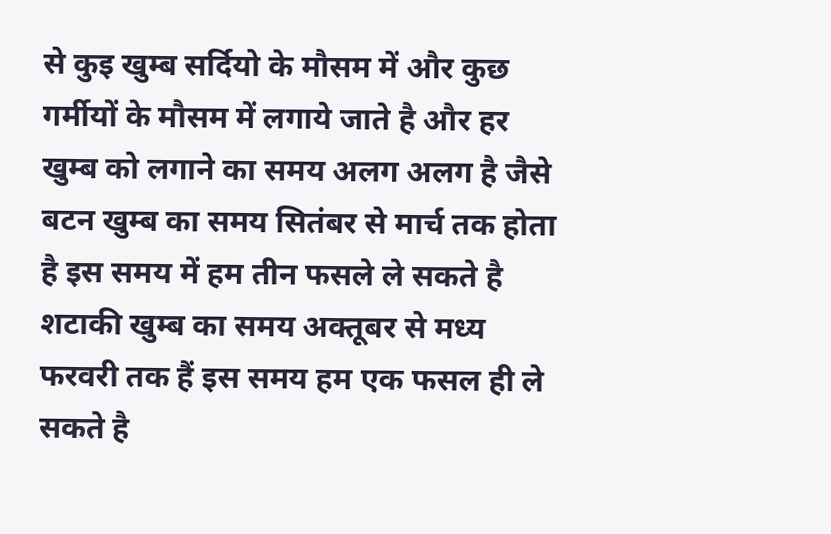से कुइ खुम्ब सर्दियो के मौसम में और कुछ गर्मीयों के मौसम में लगाये जाते है और हर खुम्ब को लगाने का समय अलग अलग है जैसे बटन खुम्ब का समय सितंबर से मार्च तक होता है इस समय में हम तीन फसले ले सकते है शटाकी खुम्ब का समय अक्तूबर से मध्य फरवरी तक हैं इस समय हम एक फसल ही ले सकते है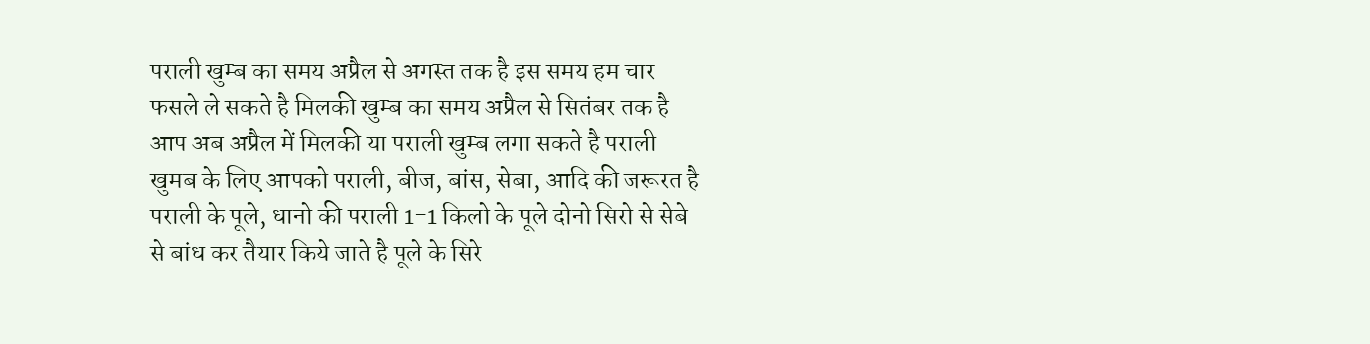पराली खुम्ब का समय अप्रैल से अगस्त तक है इस समय हम चार फसले ले सकते है मिलकी खुम्ब का समय अप्रैल से सितंबर तक है आप अब अप्रैल में मिलकी या पराली खुम्ब लगा सकते है पराली खुमब के लिए आपको पराली, बीज, बांस, सेबा, आदि की जरूरत है पराली के पूले, धानो की पराली 1-1 किलो के पूले दोनो सिरो से सेबे से बांध कर तैयार किये जाते है पूले के सिरे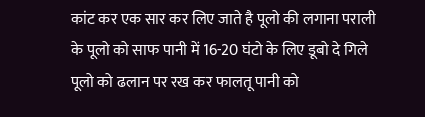कांट कर एक सार कर लिए जाते है पूलो की लगाना पराली के पूलो को साफ पानी में 16-20 घंटो के लिए डूबो दे गिले पूलो को ढलान पर रख कर फालतू पानी को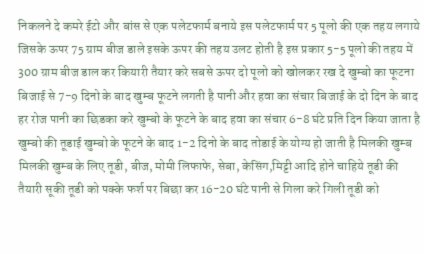निकलने दे कमरे ईटो और बांस से एक पलेटफार्म बनाये इस पलेटफार्म पर 5 पूलो की एक तहय लगाये जिसके ऊपर 75 ग्राम बीज डाले इसके ऊपर की तहय उलट होती है इस प्रकार 5-5 पूलो की तहय में 300 ग्राम बीज डाल कर कियारी तैयार करे सबसे ऊपर दो पूलो को खोलकर रख दे खुम्बो का फूटना बिजाई से 7-9 दिनो के बाद खुम्ब फूटने लगती है पानी और हवा का संचार बिजाई के दो दिन के बाद हर रोज पानी का छिडका करे खुम्बो के फूटने के बाद हवा का संचार 6-8 घंटे प्रति दिन किया जाता है खुम्बो की तूडाई खुम्बो के फूटने के बाद 1-2 दिनो के बाद तोडाई के योग्य हो जाती है मिलकी खुम्ब मिलकी खुम्ब के लिए तूडी, बीज, मोमी लिफाफे, सेबा, केसिंग,मिट्टी आदि होने चाहिये तूडी की तैयारी सूकी तूडी को पक्के फर्श पर बिछा कर 16-20 घंटे पानी से गिला करे गिली तूडी को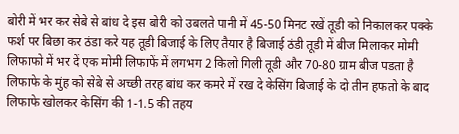बोरी में भर कर सेबे से बांध दे इस बोरी को उबलते पानी में 45-50 मिनट रखें तूडी को निकालकर पक्के फर्श पर बिछा कर ठंडा करे यह तूडी बिजाई के लिए तैयार है बिजाई ठंडी तूडी में बीज मिलाकर मोमी लिफाफो में भर दें एक मोमी लिफाफें में लगभग 2 किलो गिली तूडी और 70-80 ग्राम बीज पडता है लिफाफे के मुंह को सेबे से अच्छी तरह बांध कर कमरे में रख दे केसिंग बिजाई के दो तीन हफतो के बाद लिफाफे खोलकर केसिंग की 1-1.5 की तहय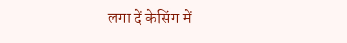लगा दें केसिंग में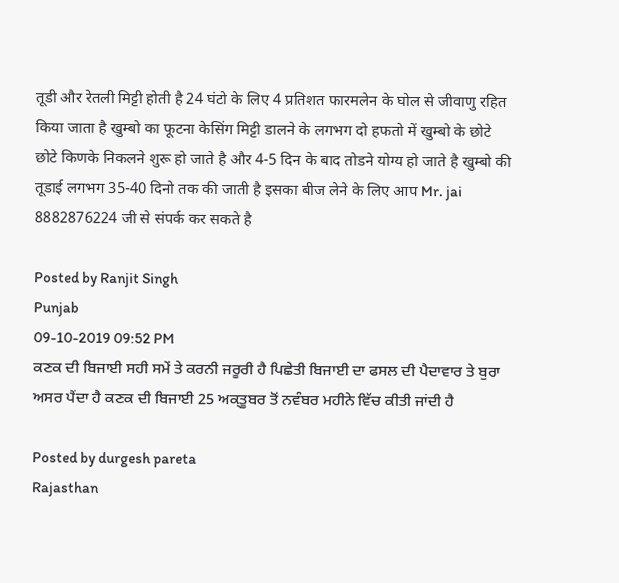तूडी और रेतली मिट्टी होती है 24 घंटो के लिए 4 प्रतिशत फारमलेन के घोल से जीवाणु रहित किया जाता है खुम्बो का फूटना केसिंग मिट्टी डालने के लगभग दो हफतो में खुम्बो के छोटे छोटे किणके निकलने शुरू हो जाते है और 4-5 दिन के बाद तोडने योग्य हो जाते है खुम्बो की तूडाई लगभग 35-40 दिनो तक की जाती है इसका बीज लेने के लिए आप Mr. jai 8882876224 जी से संपर्क कर सकते है

Posted by Ranjit Singh
Punjab
09-10-2019 09:52 PM
ਕਣਕ ਦੀ ਬਿਜਾਈ ਸਹੀ ਸਮੇਂ ਤੇ ਕਰਨੀ ਜਰੂਰੀ ਹੈ ਪਿਛੇਤੀ ਬਿਜਾਈ ਦਾ ਫਸਲ ਦੀ ਪੈਦਾਵਾਰ ਤੇ ਬੁਰਾ ਅਸਰ ਪੈਂਦਾ ਹੈ ਕਣਕ ਦੀ ਬਿਜਾਈ 25 ਅਕ੍ਤੂਬਰ ਤੋਂ ਨਵੰਬਰ ਮਹੀਨੇ ਵਿੱਚ ਕੀਤੀ ਜਾਂਦੀ ਹੈ

Posted by durgesh pareta
Rajasthan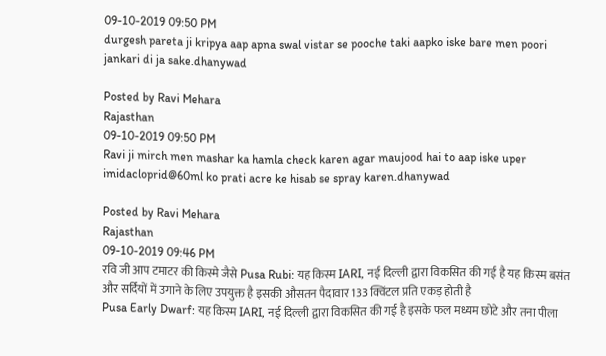09-10-2019 09:50 PM
durgesh pareta ji kripya aap apna swal vistar se pooche taki aapko iske bare men poori jankari di ja sake.dhanywad

Posted by Ravi Mehara
Rajasthan
09-10-2019 09:50 PM
Ravi ji mirch men mashar ka hamla check karen agar maujood hai to aap iske uper imidacloprid@60ml ko prati acre ke hisab se spray karen.dhanywad

Posted by Ravi Mehara
Rajasthan
09-10-2019 09:46 PM
रवि जी आप टमाटर की किस्मे जैसे Pusa Rubi: यह किस्म IARI, नई दिल्ली द्वारा विकसित की गई है यह किस्म बसंत और सर्दियों में उगाने के लिए उपयुक्त है इसकी औसतन पैदावार 133 क्विंटल प्रति एकड़ होती है
Pusa Early Dwarf: यह किस्म IARI, नई दिल्ली द्वारा विकसित की गई है इसके फल मध्यम छोटे और तना पीला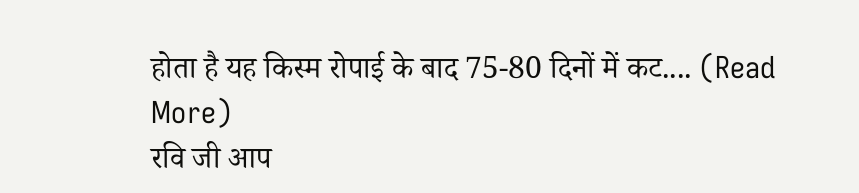होता है यह किस्म रोपाई के बाद 75-80 दिनों में कट.... (Read More)
रवि जी आप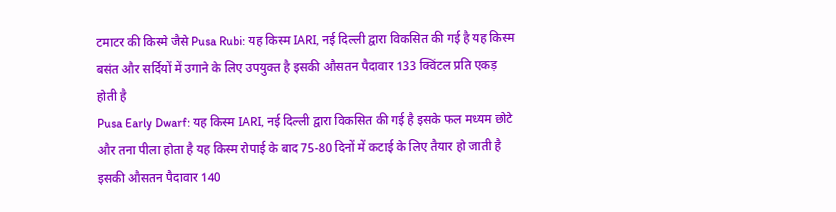टमाटर की किस्मे जैसे Pusa Rubi: यह किस्म IARI, नई दिल्ली द्वारा विकसित की गई है यह किस्म बसंत और सर्दियों में उगाने के लिए उपयुक्त है इसकी औसतन पैदावार 133 क्विंटल प्रति एकड़ होती है
Pusa Early Dwarf: यह किस्म IARI, नई दिल्ली द्वारा विकसित की गई है इसके फल मध्यम छोटे और तना पीला होता है यह किस्म रोपाई के बाद 75-80 दिनों में कटाई के लिए तैयार हो जाती है इसकी औसतन पैदावार 140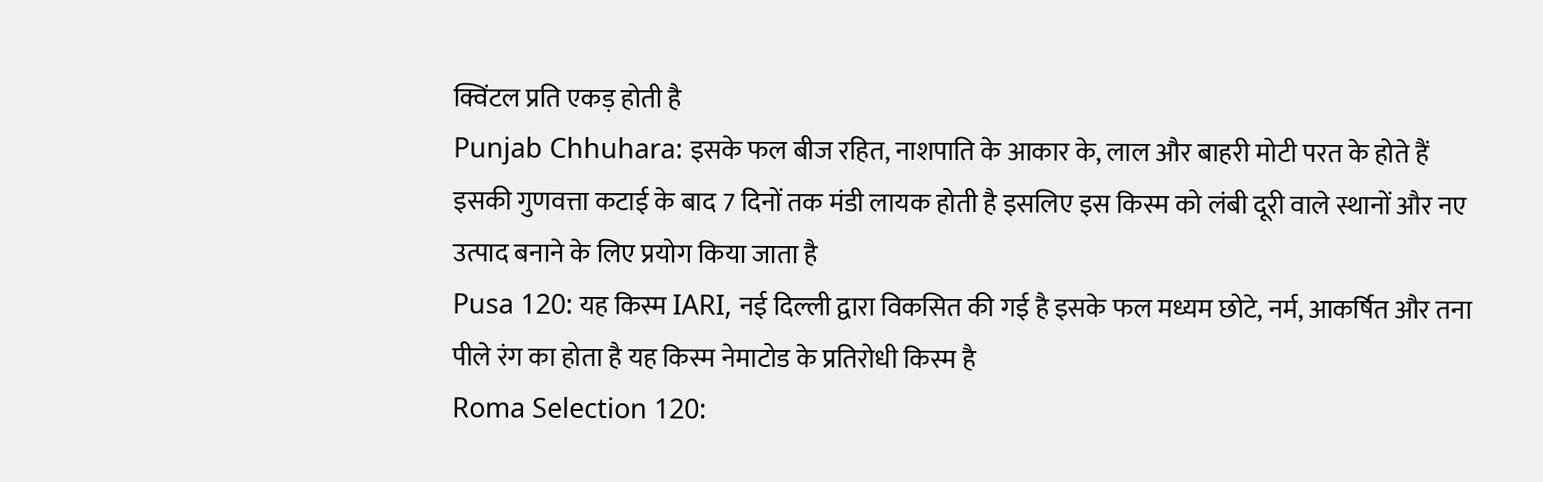क्विंटल प्रति एकड़ होती है
Punjab Chhuhara: इसके फल बीज रहित, नाशपाति के आकार के, लाल और बाहरी मोटी परत के होते हैं इसकी गुणवत्ता कटाई के बाद 7 दिनों तक मंडी लायक होती है इसलिए इस किस्म को लंबी दूरी वाले स्थानों और नए उत्पाद बनाने के लिए प्रयोग किया जाता है
Pusa 120: यह किस्म IARI, नई दिल्ली द्वारा विकसित की गई है इसके फल मध्यम छोटे, नर्म, आकर्षित और तना पीले रंग का होता है यह किस्म नेमाटोड के प्रतिरोधी किस्म है
Roma Selection 120: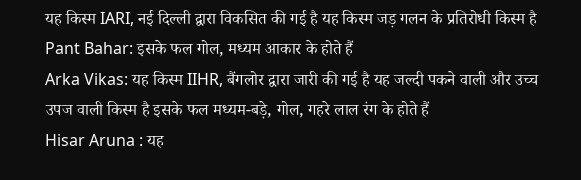यह किस्म IARI, नई दिल्ली द्वारा विकसित की गई है यह किस्म जड़ गलन के प्रतिरोधी किस्म है
Pant Bahar: इसके फल गोल, मध्यम आकार के होते हैं
Arka Vikas: यह किस्म IIHR, बैंगलोर द्वारा जारी की गई है यह जल्दी पकने वाली और उच्च उपज वाली किस्म है इसके फल मध्यम-बड़े, गोल, गहरे लाल रंग के होते हैं
Hisar Aruna : यह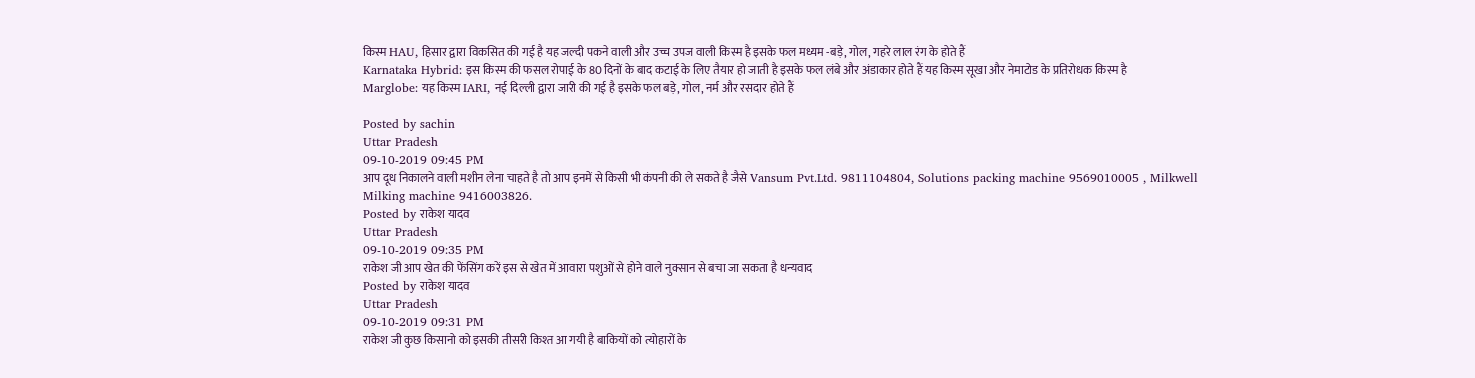किस्म HAU, हिसार द्वारा विकसित की गई है यह जल्दी पकने वाली और उच्च उपज वाली किस्म है इसके फल मध्यम -बड़े, गोल, गहरे लाल रंग के होते हैं
Karnataka Hybrid: इस किस्म की फसल रोपाई के 80 दिनों के बाद कटाई के लिए तैयार हो जाती है इसके फल लंबे और अंडाकार होते हैं यह किस्म सूखा और नेमाटोड के प्रतिरोधक किस्म है
Marglobe: यह किस्म IARI, नई दिल्ली द्वारा जारी की गई है इसके फल बड़े, गोल, नर्म और रसदार होते हैं

Posted by sachin
Uttar Pradesh
09-10-2019 09:45 PM
आप दूध निकालने वाली मशीन लेना चाहते है तो आप इनमें से किसी भी कंपनी की ले सकते है जैसे Vansum Pvt.Ltd. 9811104804, Solutions packing machine 9569010005 , Milkwell Milking machine 9416003826.
Posted by राकेश यादव
Uttar Pradesh
09-10-2019 09:35 PM
राकेश जी आप खेत की फेंसिंग करें इस से खेत में आवारा पशुओं से होने वाले नुक्सान से बचा जा सकता है धन्यवाद
Posted by राकेश यादव
Uttar Pradesh
09-10-2019 09:31 PM
राकेश जी कुछ किसानो को इसकी तीसरी किश्त आ गयी है बाकियों को त्योहारों के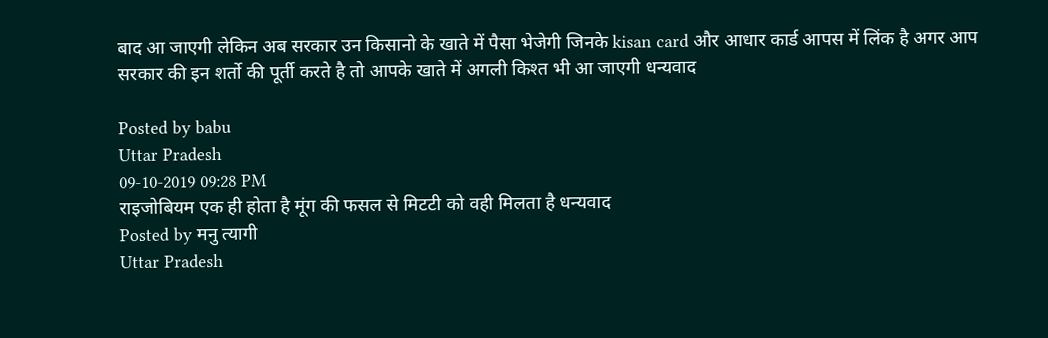बाद आ जाएगी लेकिन अब सरकार उन किसानो के खाते में पैसा भेजेगी जिनके kisan card और आधार कार्ड आपस में लिंक है अगर आप सरकार की इन शर्तो की पूर्ती करते है तो आपके खाते में अगली किश्त भी आ जाएगी धन्यवाद

Posted by babu
Uttar Pradesh
09-10-2019 09:28 PM
राइजोबियम एक ही होता है मूंग की फसल से मिटटी को वही मिलता है धन्यवाद
Posted by मनु त्यागी
Uttar Pradesh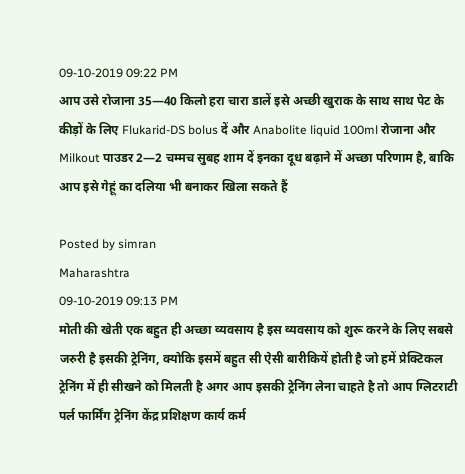09-10-2019 09:22 PM
आप उसे रोजाना 35—40 किलो हरा चारा डालें इसे अच्छी खुराक के साथ साथ पेट के कीड़ों के लिए Flukarid-DS bolus दें और Anabolite liquid 100ml रोजाना और Milkout पाउडर 2—2 चम्मच सुबह शाम दें इनका दूध बढ़ाने में अच्छा परिणाम है, बाकि आप इसे गेहूं का दलिया भी बनाकर खिला सकते हैं

Posted by simran
Maharashtra
09-10-2019 09:13 PM
मोती की खेती एक बहुत ही अच्छा व्यवसाय है इस व्यवसाय को शुरू करने के लिए सबसे जरुरी है इसकी ट्रेनिंग, क्योकि इसमें बहुत सी ऐसी बारीकियें होती है जो हमें प्रेक्टिकल ट्रेनिंग में ही सीखने को मिलती है अगर आप इसकी ट्रेनिंग लेना चाहते है तो आप ग्लिटराटी पर्ल फार्मिंग ट्रेनिंग केंद्र प्रशिक्षण कार्य कर्म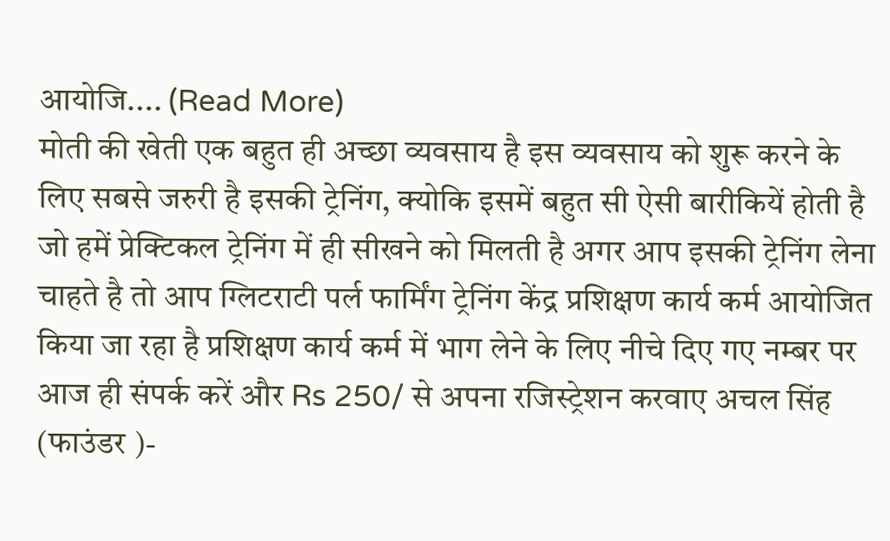आयोजि.... (Read More)
मोती की खेती एक बहुत ही अच्छा व्यवसाय है इस व्यवसाय को शुरू करने के लिए सबसे जरुरी है इसकी ट्रेनिंग, क्योकि इसमें बहुत सी ऐसी बारीकियें होती है जो हमें प्रेक्टिकल ट्रेनिंग में ही सीखने को मिलती है अगर आप इसकी ट्रेनिंग लेना चाहते है तो आप ग्लिटराटी पर्ल फार्मिंग ट्रेनिंग केंद्र प्रशिक्षण कार्य कर्म आयोजित किया जा रहा है प्रशिक्षण कार्य कर्म में भाग लेने के लिए नीचे दिए गए नम्बर पर आज ही संपर्क करें और Rs 250/ से अपना रजिस्ट्रेशन करवाए अचल सिंह (फाउंडर )-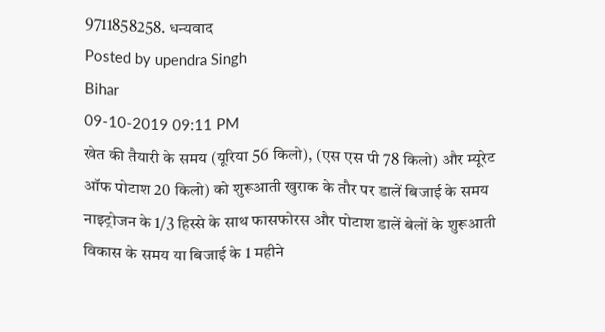9711858258. धन्यवाद
Posted by upendra Singh
Bihar
09-10-2019 09:11 PM
खेत की तैयारी के समय (यूरिया 56 किलो), (एस एस पी 78 किलो) और म्यूरेट ऑफ पोटाश 20 किलो) को शुरूआती खुराक के तौर पर डालें बिजाई के समय नाइट्रोजन के 1/3 हिस्से के साथ फासफोरस और पोटाश डालें बेलों के शुरूआती विकास के समय या बिजाई के 1 महीने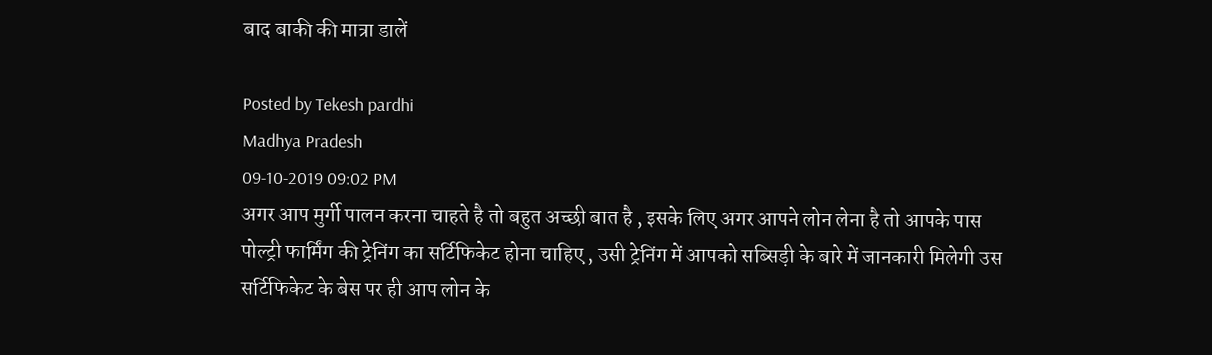बाद बाकी की मात्रा डालें

Posted by Tekesh pardhi
Madhya Pradesh
09-10-2019 09:02 PM
अगर आप मुर्गी पालन करना चाहते है तो बहुत अच्छी बात है , इसके लिए अगर आपने लोन लेना है तो आपके पास पोल्ट्री फार्मिंग की ट्रेनिंग का सर्टिफिकेट होना चाहिए , उसी ट्रेनिंग में आपको सब्सिड़ी के बारे में जानकारी मिलेगी उस सर्टिफिकेट के बेस पर ही आप लोन के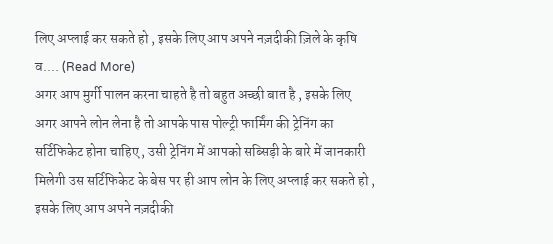लिए अप्लाई कर सकते हो , इसके लिए आप अपने नज़दीकी ज़िले के कृषि व.... (Read More)
अगर आप मुर्गी पालन करना चाहते है तो बहुत अच्छी बात है , इसके लिए अगर आपने लोन लेना है तो आपके पास पोल्ट्री फार्मिंग की ट्रेनिंग का सर्टिफिकेट होना चाहिए , उसी ट्रेनिंग में आपको सब्सिड़ी के बारे में जानकारी मिलेगी उस सर्टिफिकेट के बेस पर ही आप लोन के लिए अप्लाई कर सकते हो , इसके लिए आप अपने नज़दीकी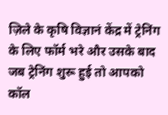ज़िले के कृषि विज्ञानं केंद्र में ट्रेनिंग के लिए फॉर्म भरे और उसके बाद जब ट्रेनिंग शुरू हुई तो आपको कॉल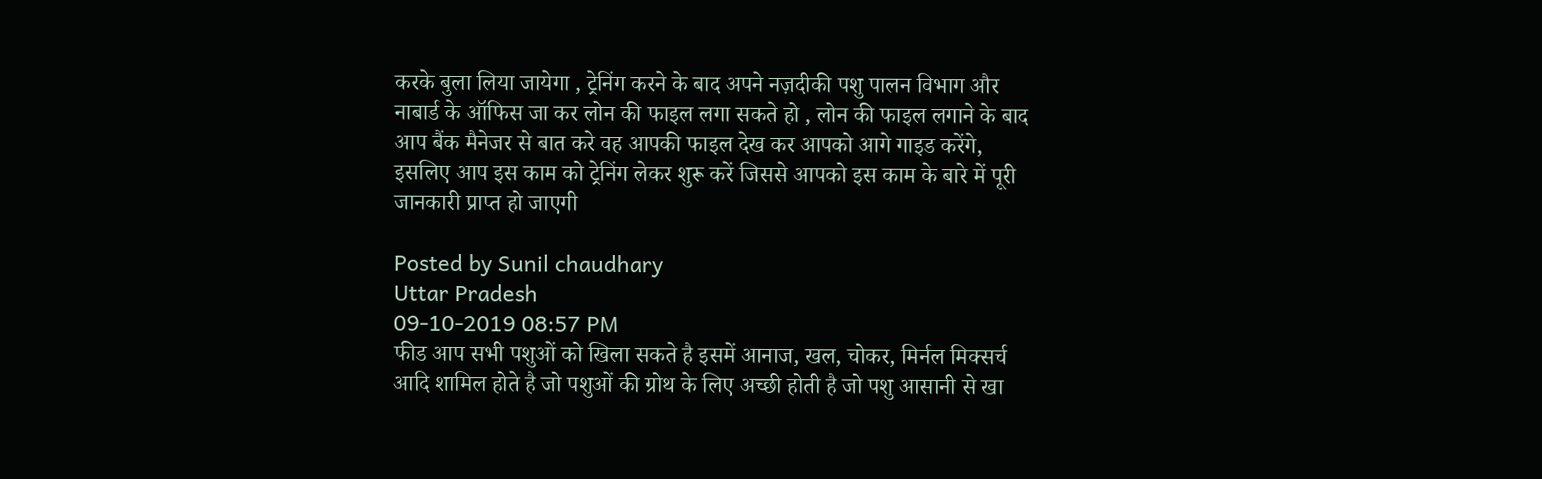करके बुला लिया जायेगा , ट्रेनिंग करने के बाद अपने नज़दीकी पशु पालन विभाग और नाबार्ड के ऑफिस जा कर लोन की फाइल लगा सकते हो , लोन की फाइल लगाने के बाद आप बैंक मैनेजर से बात करे वह आपकी फाइल देख कर आपको आगे गाइड करेंगे, इसलिए आप इस काम को ट्रेनिंग लेकर शुरू करें जिससे आपको इस काम के बारे में पूरी जानकारी प्राप्त हो जाएगी

Posted by Sunil chaudhary
Uttar Pradesh
09-10-2019 08:57 PM
फीड आप सभी पशुओं को खिला सकते है इसमें आनाज, खल, चोकर, मिर्नल मिक्सर्च आदि शामिल होते है जो पशुओं की ग्रोथ के लिए अच्छी होती है जो पशु आसानी से खा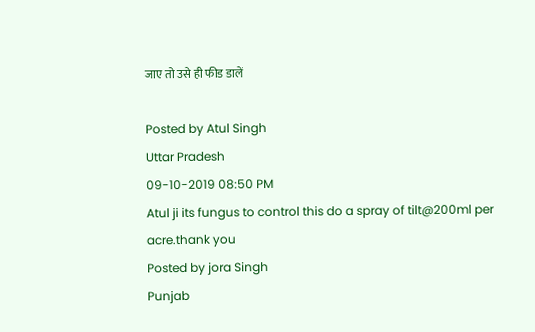जाए तो उसे ही फीड डालें

Posted by Atul Singh
Uttar Pradesh
09-10-2019 08:50 PM
Atul ji its fungus to control this do a spray of tilt@200ml per acre.thank you
Posted by jora Singh
Punjab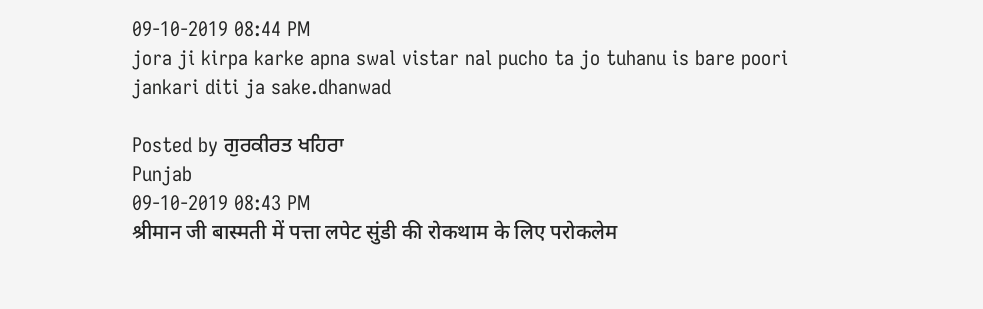09-10-2019 08:44 PM
jora ji kirpa karke apna swal vistar nal pucho ta jo tuhanu is bare poori jankari diti ja sake.dhanwad

Posted by ਗੁਰਕੀਰਤ ਖਹਿਰਾ
Punjab
09-10-2019 08:43 PM
श्रीमान जी बास्मती में पत्ता लपेट सुंडी की रोकथाम के लिए परोकलेम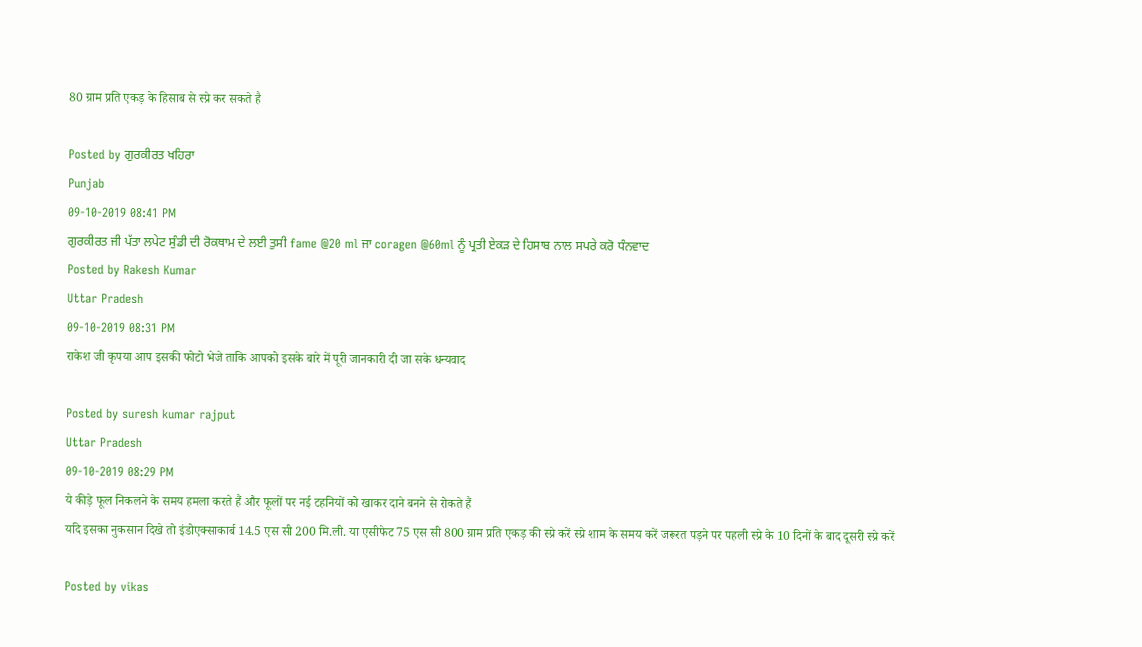80 ग्राम प्रति एकड़ के हिसाब से स्प्रे कर सकते है

Posted by ਗੁਰਕੀਰਤ ਖਹਿਰਾ
Punjab
09-10-2019 08:41 PM
ਗੁਰਕੀਰਤ ਜੀ ਪੱਤਾ ਲਪੇਟ ਸੁੰਡੀ ਦੀ ਰੋਕਥਾਮ ਦੇ ਲਈ ਤੁਸੀ fame @20 ml ਜਾ coragen @60ml ਨੂੰ ਪ੍ਰਤੀ ਏਕੜ ਦੇ ਹਿਸਾਬ ਨਾਲ ਸਪਰੇ ਕਰੋ ਧੰਨਵਾਦ
Posted by Rakesh Kumar
Uttar Pradesh
09-10-2019 08:31 PM
राकेश जी कृपया आप इसकी फोटो भेजे ताकि आपको इसके बारे में पूरी जानकारी दी जा सके धन्यवाद

Posted by suresh kumar rajput
Uttar Pradesh
09-10-2019 08:29 PM
ये कीड़े फूल निकलने के समय हमला करते हैं और फूलों पर नई टहनियों को खाकर दाने बनने से रोकते हैं
यदि इसका नुकसान दिखे तो इंडोएक्साकार्ब 14.5 एस सी 200 मि.ली. या एसीफेट 75 एस सी 800 ग्राम प्रति एकड़ की स्प्रे करें स्प्रे शाम के समय करें जरूरत पड़ने पर पहली स्प्रे के 10 दिनों के बाद दूसरी स्प्रे करें

Posted by vikas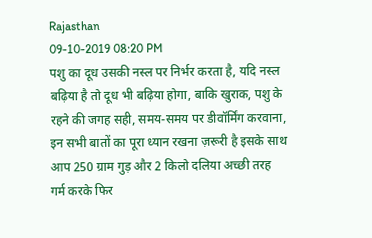Rajasthan
09-10-2019 08:20 PM
पशु का दूध उसकी नस्ल पर निर्भर करता है, यदि नस्ल बढ़िया है तो दूध भी बढ़िया होगा, बाकि खुराक, पशु के रहने की जगह सही, समय-समय पर डीवॉर्मिंग करवाना, इन सभी बातों का पूरा ध्यान रखना ज़रूरी है इसके साथ आप 250 ग्राम गुड़ और 2 किलो दलिया अच्छी तरह गर्म करके फिर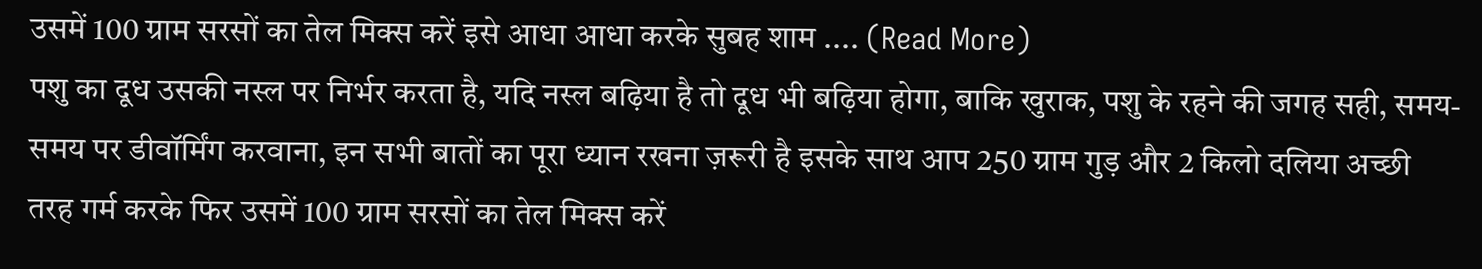उसमें 100 ग्राम सरसों का तेल मिक्स करें इसे आधा आधा करके सुबह शाम .... (Read More)
पशु का दूध उसकी नस्ल पर निर्भर करता है, यदि नस्ल बढ़िया है तो दूध भी बढ़िया होगा, बाकि खुराक, पशु के रहने की जगह सही, समय-समय पर डीवॉर्मिंग करवाना, इन सभी बातों का पूरा ध्यान रखना ज़रूरी है इसके साथ आप 250 ग्राम गुड़ और 2 किलो दलिया अच्छी तरह गर्म करके फिर उसमें 100 ग्राम सरसों का तेल मिक्स करें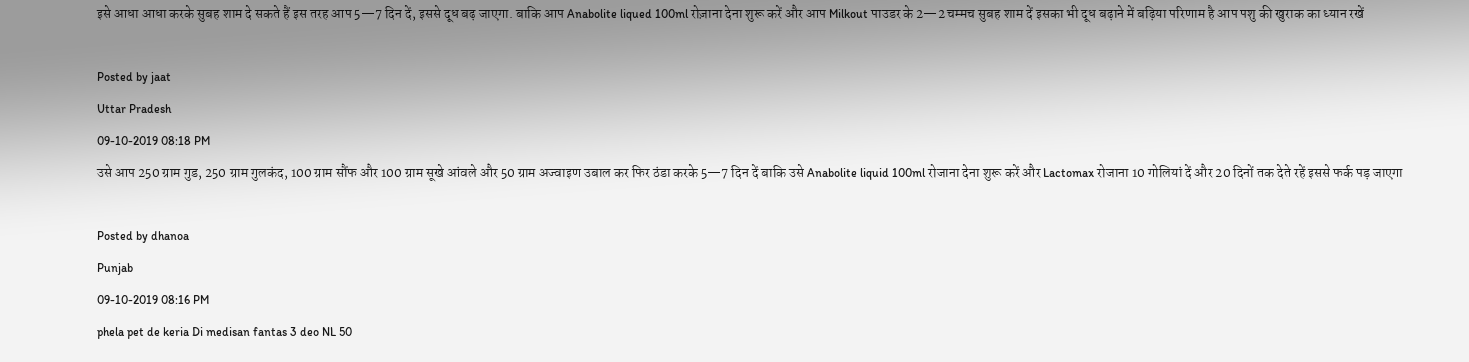इसे आधा आधा करके सुबह शाम दे सकते हैं इस तरह आप 5—7 दिन दें, इससे दूध बढ़ जाएगा. बाकि आप Anabolite liqued 100ml रोज़ाना देना शुरू करें और आप Milkout पाउडर के 2—2 चम्मच सुबह शाम दें इसका भी दूध बढ़ाने में बढ़िया परिणाम है आप पशु की खुराक का ध्यान रखें

Posted by jaat
Uttar Pradesh
09-10-2019 08:18 PM
उसे आप 250 ग्राम गुड, 250 ग्राम गुलकंद, 100 ग्राम सौंफ और 100 ग्राम सूखे आंवले और 50 ग्राम अज्वाइण उबाल कर फिर ठंडा करके 5—7 दिन दें बाकि उसे Anabolite liquid 100ml रोजाना देना शुरू करें और Lactomax रोजाना 10 गोलियां दें और 20 दिनों तक देते रहें इससे फर्क पड़ जाएगा

Posted by dhanoa
Punjab
09-10-2019 08:16 PM
phela pet de keria Di medisan fantas 3 deo NL 50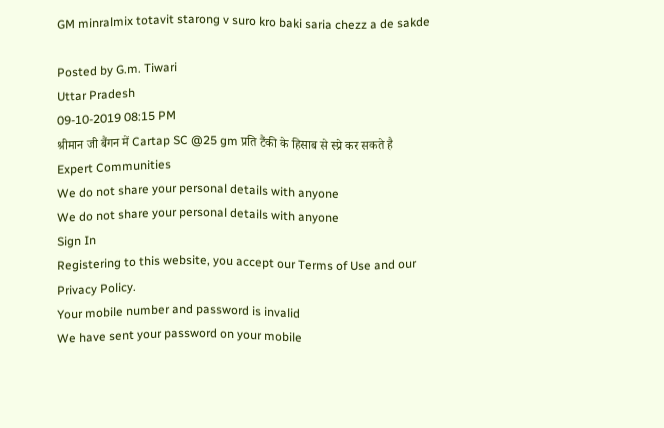GM minralmix totavit starong v suro kro baki saria chezz a de sakde

Posted by G.m. Tiwari
Uttar Pradesh
09-10-2019 08:15 PM
श्रीमान जी बैंगन में Cartap SC @25 gm प्रति टैंकी के हिसाब से स्प्रे कर सकते है
Expert Communities
We do not share your personal details with anyone
We do not share your personal details with anyone
Sign In
Registering to this website, you accept our Terms of Use and our Privacy Policy.
Your mobile number and password is invalid
We have sent your password on your mobile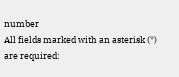number
All fields marked with an asterisk (*) are required: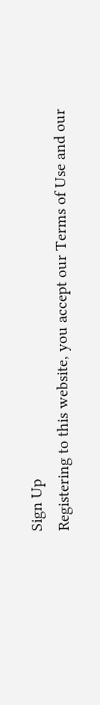Sign Up
Registering to this website, you accept our Terms of Use and our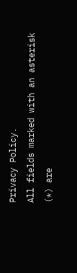Privacy Policy.
All fields marked with an asterisk (*) are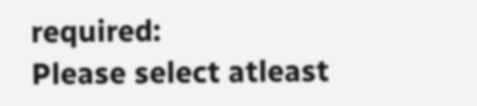required:
Please select atleast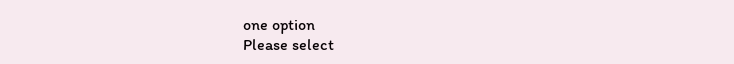one option
Please select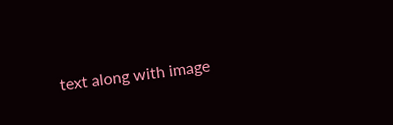text along with image